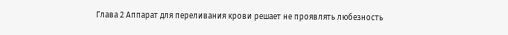Глава 2 Аппарат для переливания крови решает не проявлять любезность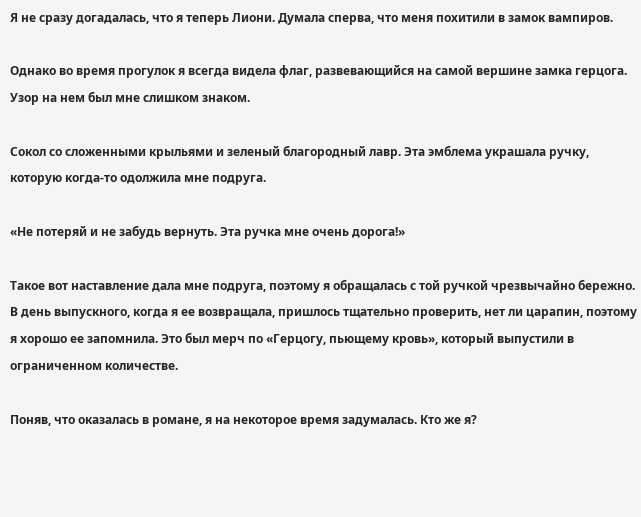Я не сразу догадалась, что я теперь Лиони. Думала сперва, что меня похитили в замок вампиров.

Однако во время прогулок я всегда видела флаг, развевающийся на самой вершине замка герцога. Узор на нем был мне слишком знаком.

Сокол со сложенными крыльями и зеленый благородный лавр. Эта эмблема украшала ручку, которую когда-то одолжила мне подруга.

«Не потеряй и не забудь вернуть. Эта ручка мне очень дорога!»

Такое вот наставление дала мне подруга, поэтому я обращалась с той ручкой чрезвычайно бережно. В день выпускного, когда я ее возвращала, пришлось тщательно проверить, нет ли царапин, поэтому я хорошо ее запомнила. Это был мерч по «Герцогу, пьющему кровь», который выпустили в ограниченном количестве.

Поняв, что оказалась в романе, я на некоторое время задумалась. Кто же я?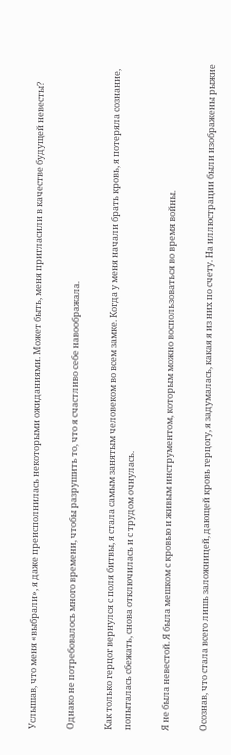Услышав, что меня «выбрали», я даже преисполнилась некоторыми ожиданиями. Может быть, меня пригласили в качестве будущей невесты?

Однако не потребовалось много времени, чтобы разрушить то, что я счастливо себе навоображала.

Как только герцог вернулся с поля битвы, я стала самым занятым человеком во всем замке. Когда у меня начали брать кровь, я потеряла сознание, попыталась сбежать, снова отключилась и с трудом очнулась.

Я не была невестой. Я была мешком с кровью и живым инструментом, которым можно воспользоваться во время войны.

Осознав, что стала всего лишь заложницей, дающей кровь герцогу, я задумалась, какая я из них по счету. На иллюстрации были изображены рыжие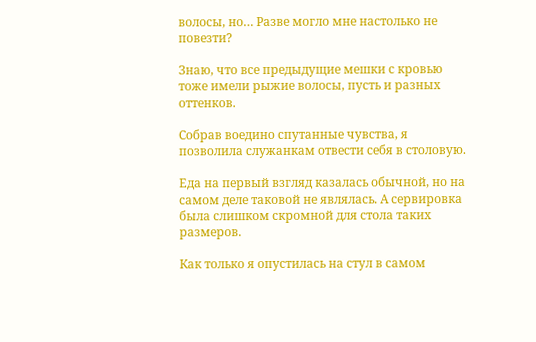волосы, но… Разве могло мне настолько не повезти?

Знаю, что все предыдущие мешки с кровью тоже имели рыжие волосы, пусть и разных оттенков.

Собрав воедино спутанные чувства, я позволила служанкам отвести себя в столовую.

Еда на первый взгляд казалась обычной, но на самом деле таковой не являлась. А сервировка была слишком скромной для стола таких размеров.

Как только я опустилась на стул в самом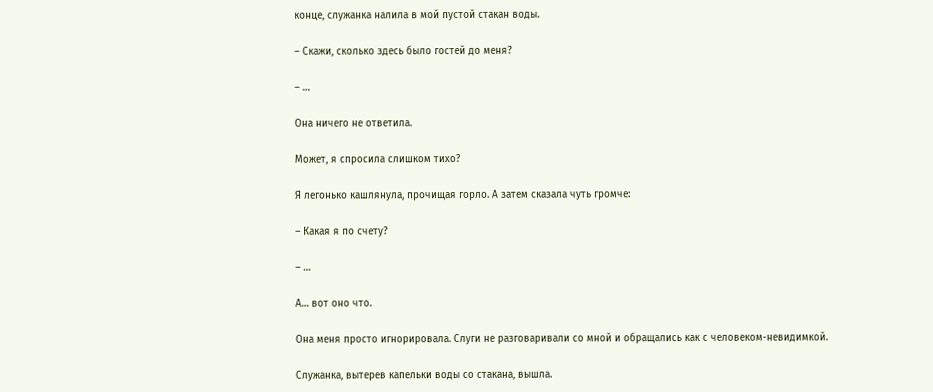конце, служанка налила в мой пустой стакан воды.

– Скажи, сколько здесь было гостей до меня?

– …

Она ничего не ответила.

Может, я спросила слишком тихо?

Я легонько кашлянула, прочищая горло. А затем сказала чуть громче:

– Какая я по счету?

– …

А… вот оно что.

Она меня просто игнорировала. Слуги не разговаривали со мной и обращались как с человеком-невидимкой.

Служанка, вытерев капельки воды со стакана, вышла.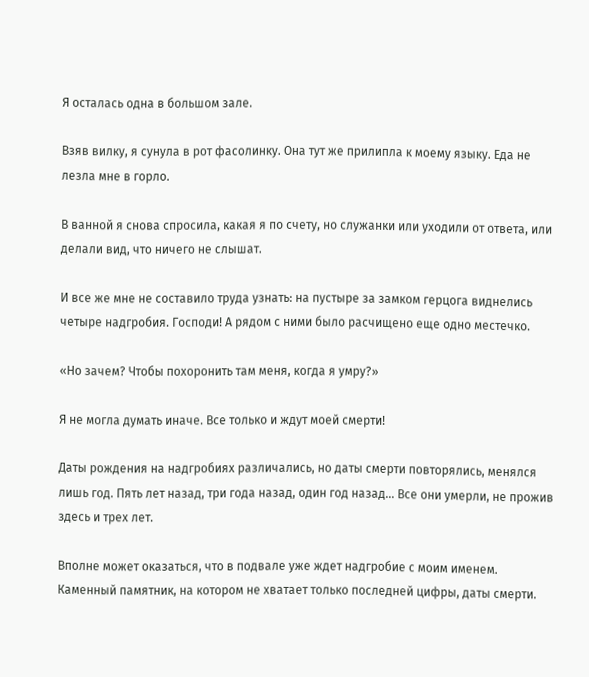Я осталась одна в большом зале.

Взяв вилку, я сунула в рот фасолинку. Она тут же прилипла к моему языку. Еда не лезла мне в горло.

В ванной я снова спросила, какая я по счету, но служанки или уходили от ответа, или делали вид, что ничего не слышат.

И все же мне не составило труда узнать: на пустыре за замком герцога виднелись четыре надгробия. Господи! А рядом с ними было расчищено еще одно местечко.

«Но зачем? Чтобы похоронить там меня, когда я умру?»

Я не могла думать иначе. Все только и ждут моей смерти!

Даты рождения на надгробиях различались, но даты смерти повторялись, менялся лишь год. Пять лет назад, три года назад, один год назад… Все они умерли, не прожив здесь и трех лет.

Вполне может оказаться, что в подвале уже ждет надгробие с моим именем. Каменный памятник, на котором не хватает только последней цифры, даты смерти.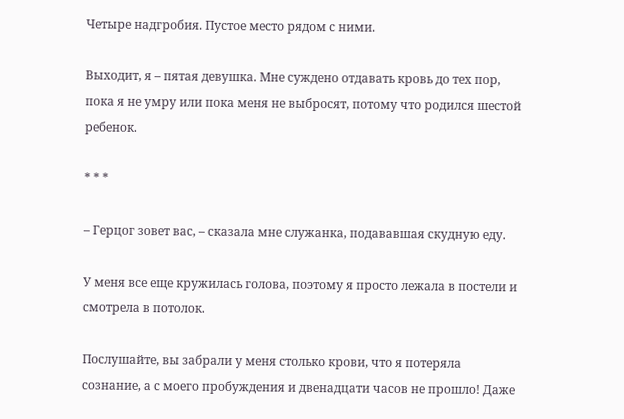Четыре надгробия. Пустое место рядом с ними.

Выходит, я – пятая девушка. Мне суждено отдавать кровь до тех пор, пока я не умру или пока меня не выбросят, потому что родился шестой ребенок.

* * *

– Герцог зовет вас, – сказала мне служанка, подававшая скудную еду.

У меня все еще кружилась голова, поэтому я просто лежала в постели и смотрела в потолок.

Послушайте, вы забрали у меня столько крови, что я потеряла сознание, а с моего пробуждения и двенадцати часов не прошло! Даже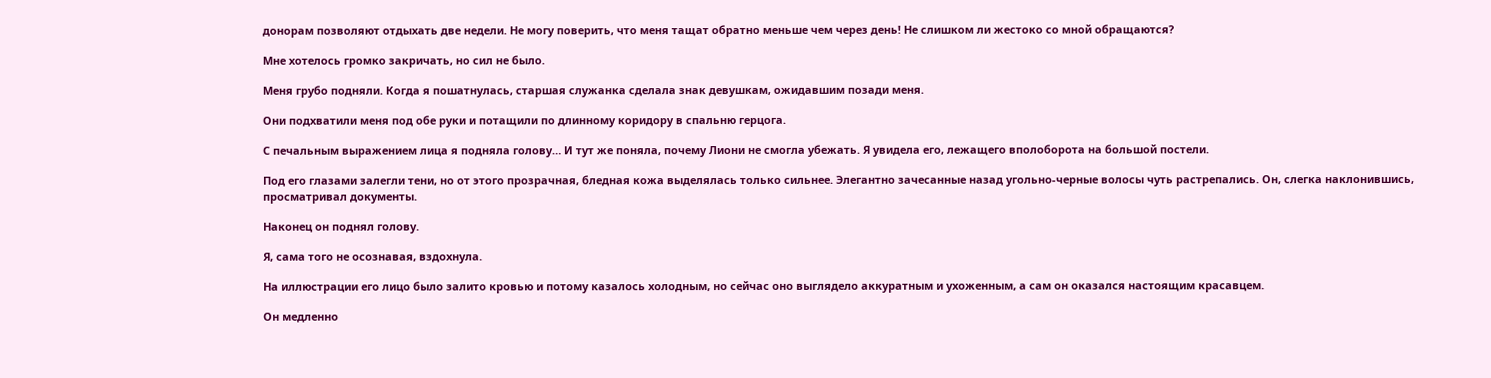донорам позволяют отдыхать две недели. Не могу поверить, что меня тащат обратно меньше чем через день! Не слишком ли жестоко со мной обращаются?

Мне хотелось громко закричать, но сил не было.

Меня грубо подняли. Когда я пошатнулась, старшая служанка сделала знак девушкам, ожидавшим позади меня.

Они подхватили меня под обе руки и потащили по длинному коридору в спальню герцога.

С печальным выражением лица я подняла голову… И тут же поняла, почему Лиони не смогла убежать. Я увидела его, лежащего вполоборота на большой постели.

Под его глазами залегли тени, но от этого прозрачная, бледная кожа выделялась только сильнее. Элегантно зачесанные назад угольно-черные волосы чуть растрепались. Он, слегка наклонившись, просматривал документы.

Наконец он поднял голову.

Я, сама того не осознавая, вздохнула.

На иллюстрации его лицо было залито кровью и потому казалось холодным, но сейчас оно выглядело аккуратным и ухоженным, а сам он оказался настоящим красавцем.

Он медленно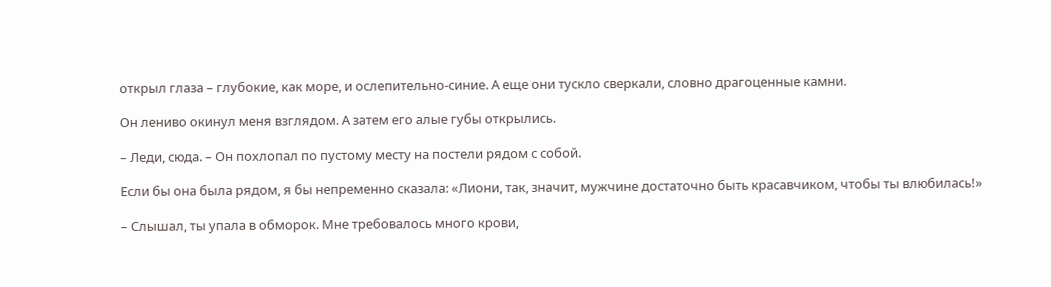открыл глаза – глубокие, как море, и ослепительно-синие. А еще они тускло сверкали, словно драгоценные камни.

Он лениво окинул меня взглядом. А затем его алые губы открылись.

– Леди, сюда. – Он похлопал по пустому месту на постели рядом с собой.

Если бы она была рядом, я бы непременно сказала: «Лиони, так, значит, мужчине достаточно быть красавчиком, чтобы ты влюбилась!»

– Слышал, ты упала в обморок. Мне требовалось много крови,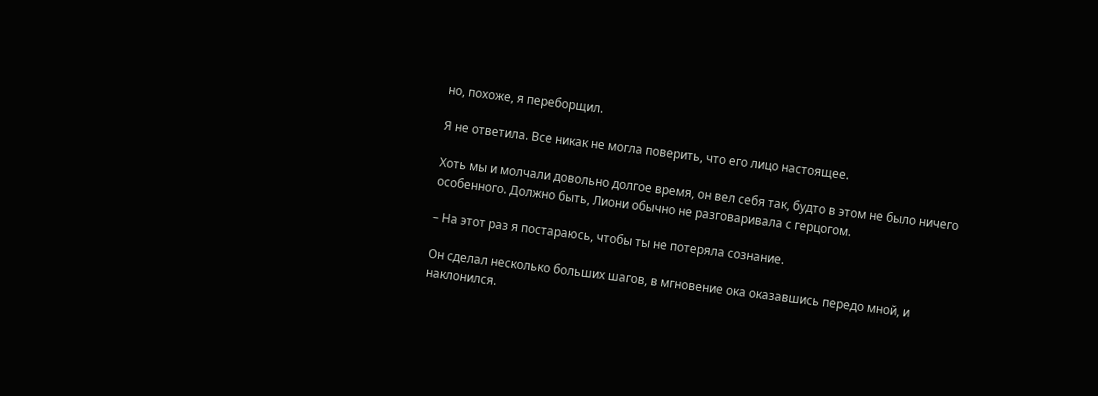но, похоже, я переборщил.

Я не ответила. Все никак не могла поверить, что его лицо настоящее.

Хоть мы и молчали довольно долгое время, он вел себя так, будто в этом не было ничего особенного. Должно быть, Лиони обычно не разговаривала с герцогом.

– На этот раз я постараюсь, чтобы ты не потеряла сознание.

Он сделал несколько больших шагов, в мгновение ока оказавшись передо мной, и наклонился.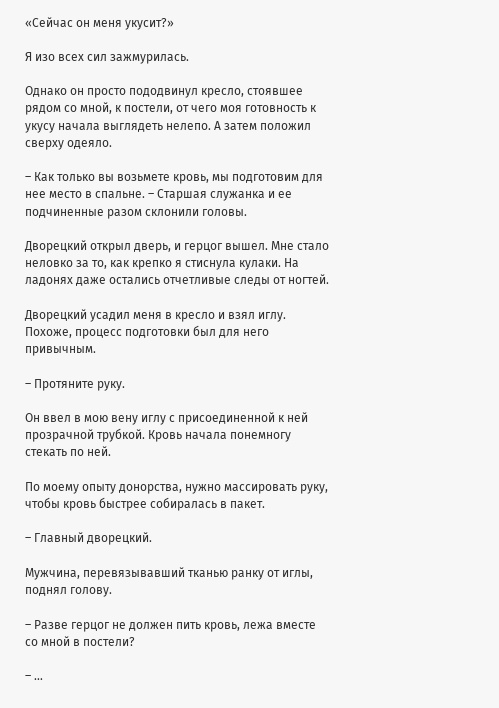«Сейчас он меня укусит?»

Я изо всех сил зажмурилась.

Однако он просто пододвинул кресло, стоявшее рядом со мной, к постели, от чего моя готовность к укусу начала выглядеть нелепо. А затем положил сверху одеяло.

– Как только вы возьмете кровь, мы подготовим для нее место в спальне. – Старшая служанка и ее подчиненные разом склонили головы.

Дворецкий открыл дверь, и герцог вышел. Мне стало неловко за то, как крепко я стиснула кулаки. На ладонях даже остались отчетливые следы от ногтей.

Дворецкий усадил меня в кресло и взял иглу. Похоже, процесс подготовки был для него привычным.

– Протяните руку.

Он ввел в мою вену иглу с присоединенной к ней прозрачной трубкой. Кровь начала понемногу стекать по ней.

По моему опыту донорства, нужно массировать руку, чтобы кровь быстрее собиралась в пакет.

– Главный дворецкий.

Мужчина, перевязывавший тканью ранку от иглы, поднял голову.

– Разве герцог не должен пить кровь, лежа вместе со мной в постели?

– …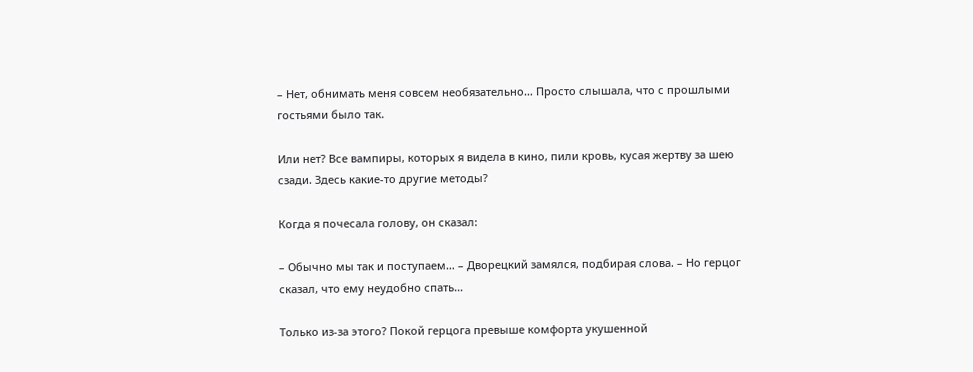– Нет, обнимать меня совсем необязательно… Просто слышала, что с прошлыми гостьями было так.

Или нет? Все вампиры, которых я видела в кино, пили кровь, кусая жертву за шею сзади. Здесь какие-то другие методы?

Когда я почесала голову, он сказал:

– Обычно мы так и поступаем… – Дворецкий замялся, подбирая слова. – Но герцог сказал, что ему неудобно спать…

Только из-за этого? Покой герцога превыше комфорта укушенной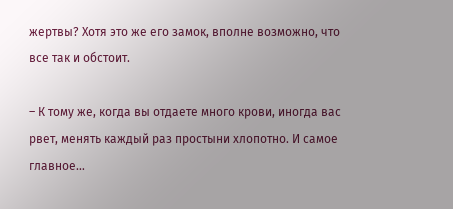жертвы? Хотя это же его замок, вполне возможно, что все так и обстоит.

– К тому же, когда вы отдаете много крови, иногда вас рвет, менять каждый раз простыни хлопотно. И самое главное…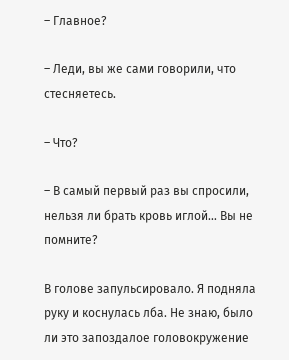– Главное?

– Леди, вы же сами говорили, что стесняетесь.

– Что?

– В самый первый раз вы спросили, нельзя ли брать кровь иглой… Вы не помните?

В голове запульсировало. Я подняла руку и коснулась лба. Не знаю, было ли это запоздалое головокружение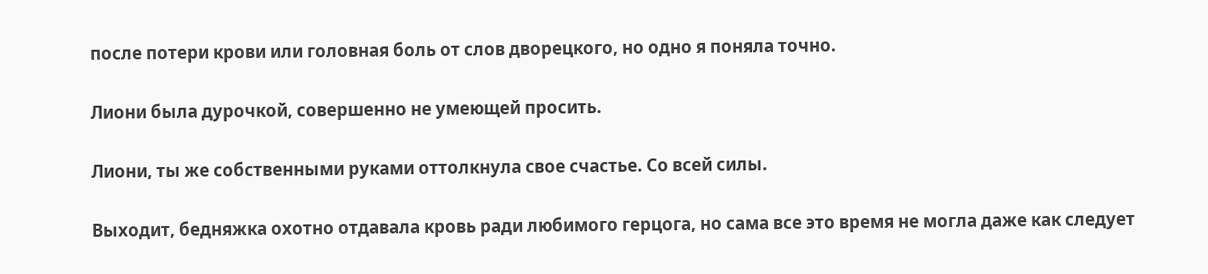после потери крови или головная боль от слов дворецкого, но одно я поняла точно.

Лиони была дурочкой, совершенно не умеющей просить.

Лиони, ты же собственными руками оттолкнула свое счастье. Со всей силы.

Выходит, бедняжка охотно отдавала кровь ради любимого герцога, но сама все это время не могла даже как следует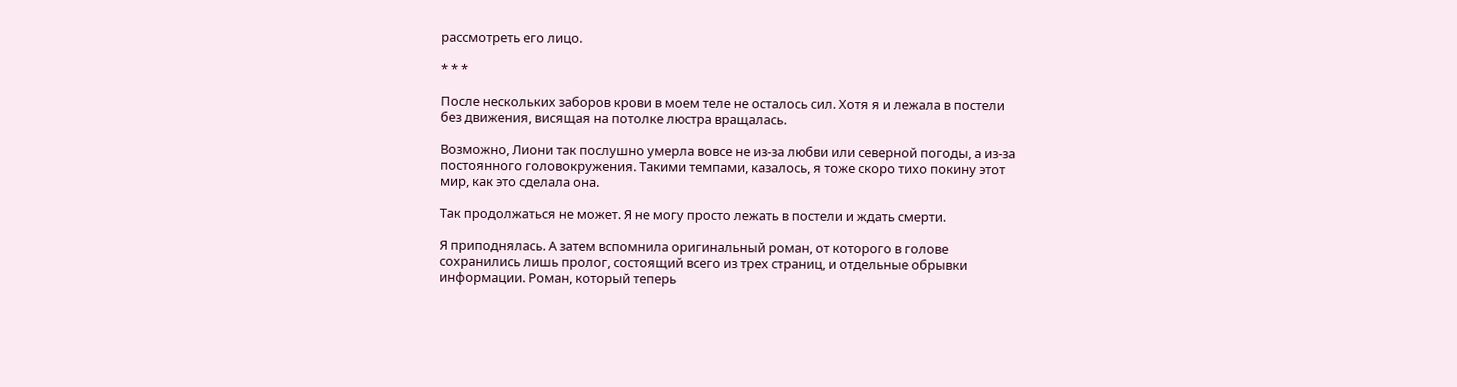рассмотреть его лицо.

* * *

После нескольких заборов крови в моем теле не осталось сил. Хотя я и лежала в постели без движения, висящая на потолке люстра вращалась.

Возможно, Лиони так послушно умерла вовсе не из-за любви или северной погоды, а из-за постоянного головокружения. Такими темпами, казалось, я тоже скоро тихо покину этот мир, как это сделала она.

Так продолжаться не может. Я не могу просто лежать в постели и ждать смерти.

Я приподнялась. А затем вспомнила оригинальный роман, от которого в голове сохранились лишь пролог, состоящий всего из трех страниц, и отдельные обрывки информации. Роман, который теперь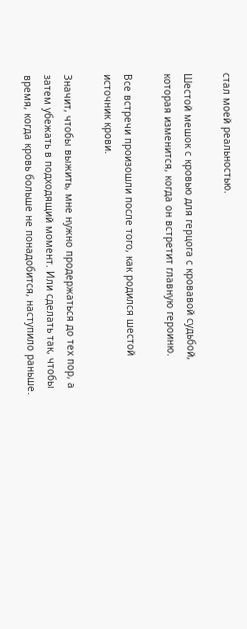стал моей реальностью.

Шестой мешок с кровью для герцога с кровавой судьбой, которая изменится, когда он встретит главную героиню.

Все встречи произошли после того, как родился шестой источник крови.

Значит, чтобы выжить, мне нужно продержаться до тех пор, а затем убежать в подходящий момент. Или сделать так, чтобы время, когда кровь больше не понадобится, наступило раньше.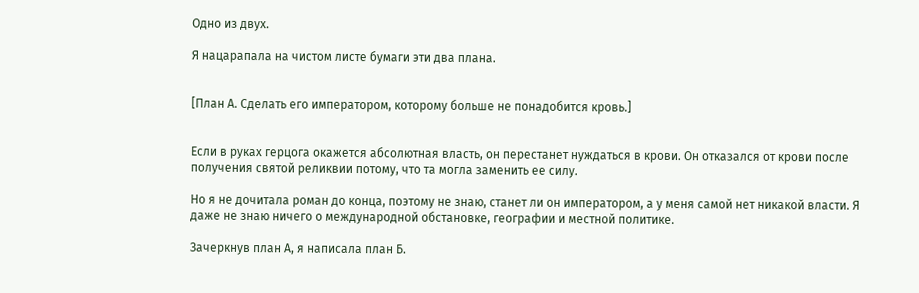Одно из двух.

Я нацарапала на чистом листе бумаги эти два плана.


[План А. Сделать его императором, которому больше не понадобится кровь.]


Если в руках герцога окажется абсолютная власть, он перестанет нуждаться в крови. Он отказался от крови после получения святой реликвии потому, что та могла заменить ее силу.

Но я не дочитала роман до конца, поэтому не знаю, станет ли он императором, а у меня самой нет никакой власти. Я даже не знаю ничего о международной обстановке, географии и местной политике.

Зачеркнув план А, я написала план Б.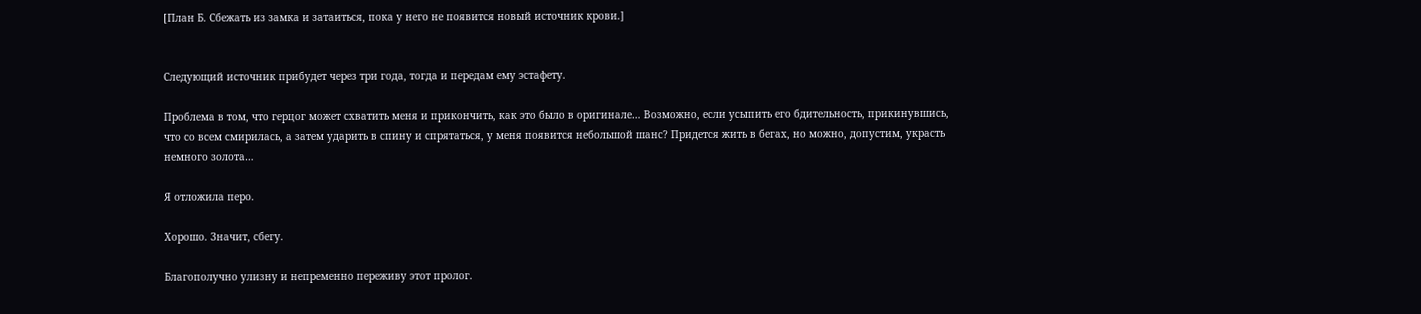[План Б. Сбежать из замка и затаиться, пока у него не появится новый источник крови.]


Следующий источник прибудет через три года, тогда и передам ему эстафету.

Проблема в том, что герцог может схватить меня и прикончить, как это было в оригинале… Возможно, если усыпить его бдительность, прикинувшись, что со всем смирилась, а затем ударить в спину и спрятаться, у меня появится небольшой шанс? Придется жить в бегах, но можно, допустим, украсть немного золота…

Я отложила перо.

Хорошо. Значит, сбегу.

Благополучно улизну и непременно переживу этот пролог.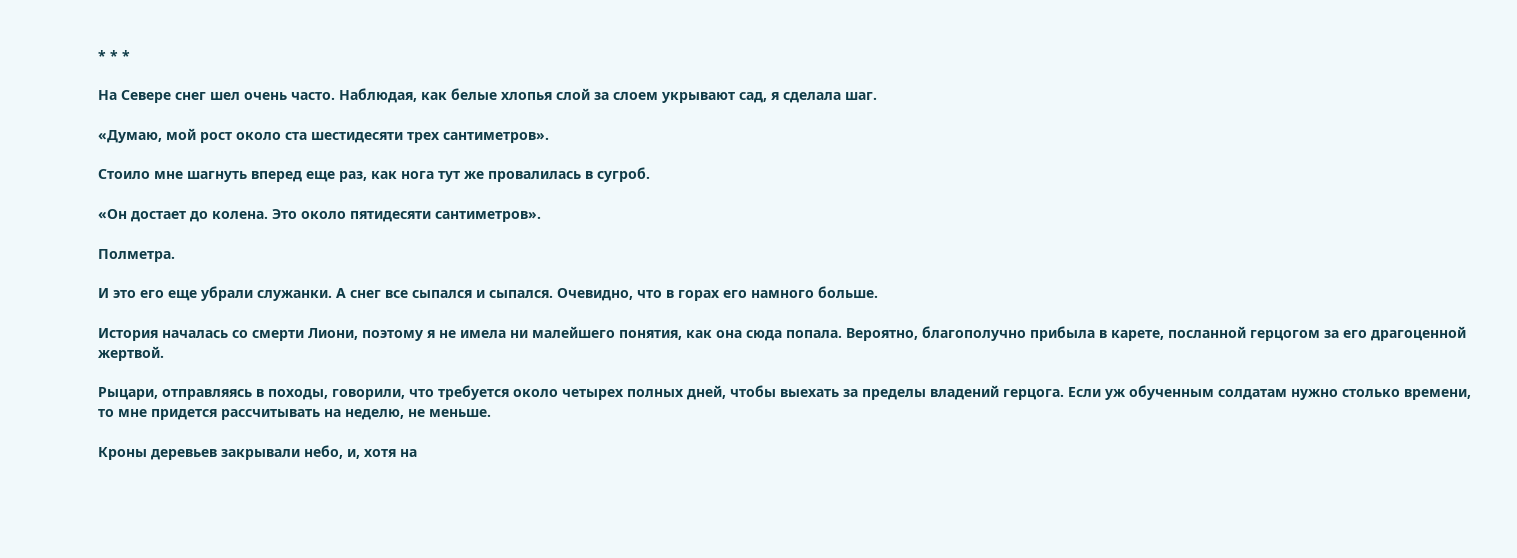* * *

На Севере снег шел очень часто. Наблюдая, как белые хлопья слой за слоем укрывают сад, я сделала шаг.

«Думаю, мой рост около ста шестидесяти трех сантиметров».

Стоило мне шагнуть вперед еще раз, как нога тут же провалилась в сугроб.

«Он достает до колена. Это около пятидесяти сантиметров».

Полметра.

И это его еще убрали служанки. А снег все сыпался и сыпался. Очевидно, что в горах его намного больше.

История началась со смерти Лиони, поэтому я не имела ни малейшего понятия, как она сюда попала. Вероятно, благополучно прибыла в карете, посланной герцогом за его драгоценной жертвой.

Рыцари, отправляясь в походы, говорили, что требуется около четырех полных дней, чтобы выехать за пределы владений герцога. Если уж обученным солдатам нужно столько времени, то мне придется рассчитывать на неделю, не меньше.

Кроны деревьев закрывали небо, и, хотя на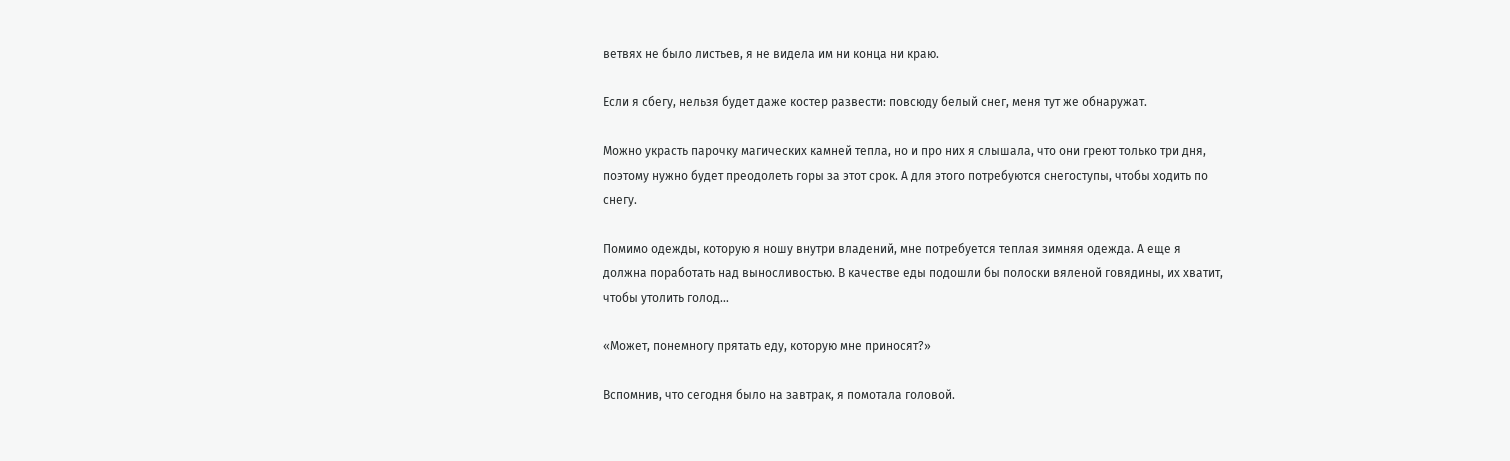ветвях не было листьев, я не видела им ни конца ни краю.

Если я сбегу, нельзя будет даже костер развести: повсюду белый снег, меня тут же обнаружат.

Можно украсть парочку магических камней тепла, но и про них я слышала, что они греют только три дня, поэтому нужно будет преодолеть горы за этот срок. А для этого потребуются снегоступы, чтобы ходить по снегу.

Помимо одежды, которую я ношу внутри владений, мне потребуется теплая зимняя одежда. А еще я должна поработать над выносливостью. В качестве еды подошли бы полоски вяленой говядины, их хватит, чтобы утолить голод…

«Может, понемногу прятать еду, которую мне приносят?»

Вспомнив, что сегодня было на завтрак, я помотала головой.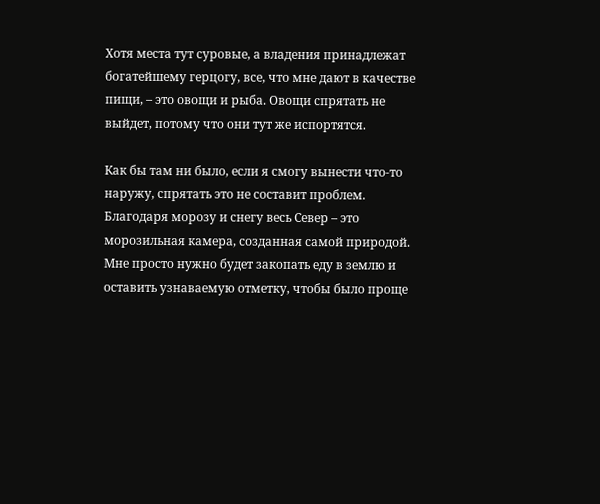Хотя места тут суровые, а владения принадлежат богатейшему герцогу, все, что мне дают в качестве пищи, – это овощи и рыба. Овощи спрятать не выйдет, потому что они тут же испортятся.

Как бы там ни было, если я смогу вынести что-то наружу, спрятать это не составит проблем. Благодаря морозу и снегу весь Север – это морозильная камера, созданная самой природой. Мне просто нужно будет закопать еду в землю и оставить узнаваемую отметку, чтобы было проще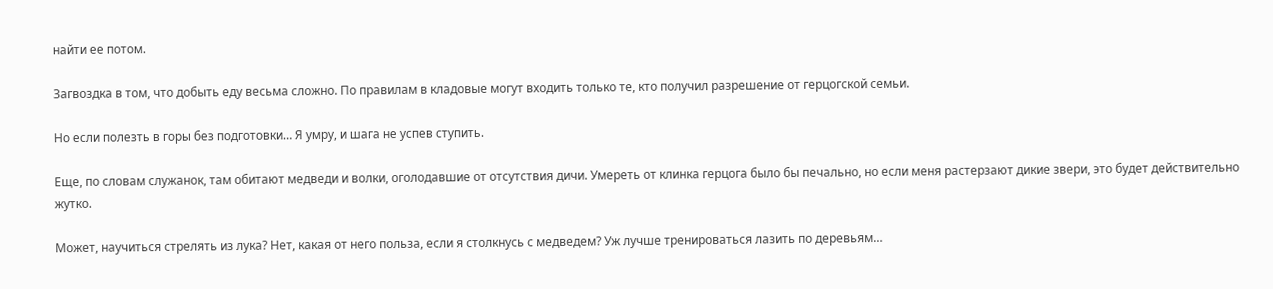найти ее потом.

Загвоздка в том, что добыть еду весьма сложно. По правилам в кладовые могут входить только те, кто получил разрешение от герцогской семьи.

Но если полезть в горы без подготовки… Я умру, и шага не успев ступить.

Еще, по словам служанок, там обитают медведи и волки, оголодавшие от отсутствия дичи. Умереть от клинка герцога было бы печально, но если меня растерзают дикие звери, это будет действительно жутко.

Может, научиться стрелять из лука? Нет, какая от него польза, если я столкнусь с медведем? Уж лучше тренироваться лазить по деревьям…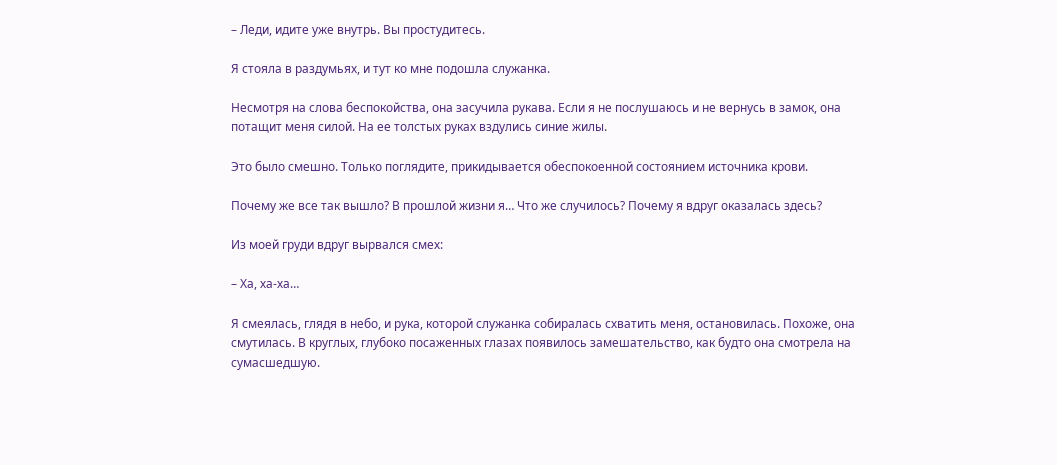– Леди, идите уже внутрь. Вы простудитесь.

Я стояла в раздумьях, и тут ко мне подошла служанка.

Несмотря на слова беспокойства, она засучила рукава. Если я не послушаюсь и не вернусь в замок, она потащит меня силой. На ее толстых руках вздулись синие жилы.

Это было смешно. Только поглядите, прикидывается обеспокоенной состоянием источника крови.

Почему же все так вышло? В прошлой жизни я… Что же случилось? Почему я вдруг оказалась здесь?

Из моей груди вдруг вырвался смех:

– Ха, ха-ха…

Я смеялась, глядя в небо, и рука, которой служанка собиралась схватить меня, остановилась. Похоже, она смутилась. В круглых, глубоко посаженных глазах появилось замешательство, как будто она смотрела на сумасшедшую.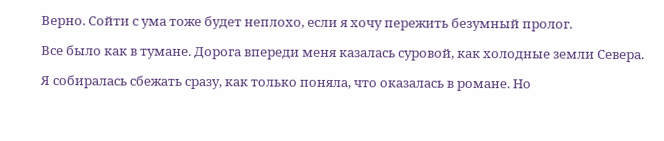Верно. Сойти с ума тоже будет неплохо, если я хочу пережить безумный пролог.

Все было как в тумане. Дорога впереди меня казалась суровой, как холодные земли Севера.

Я собиралась сбежать сразу, как только поняла, что оказалась в романе. Но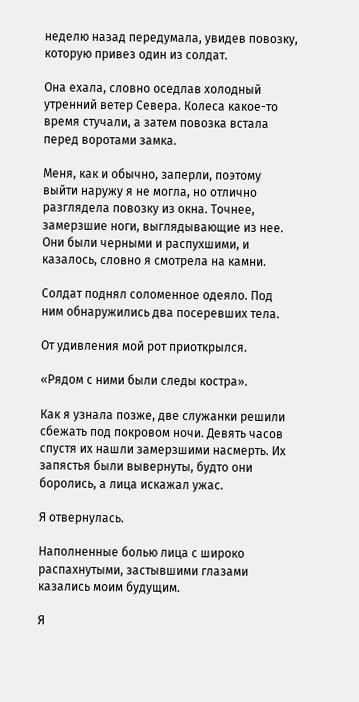неделю назад передумала, увидев повозку, которую привез один из солдат.

Она ехала, словно оседлав холодный утренний ветер Севера. Колеса какое-то время стучали, а затем повозка встала перед воротами замка.

Меня, как и обычно, заперли, поэтому выйти наружу я не могла, но отлично разглядела повозку из окна. Точнее, замерзшие ноги, выглядывающие из нее. Они были черными и распухшими, и казалось, словно я смотрела на камни.

Солдат поднял соломенное одеяло. Под ним обнаружились два посеревших тела.

От удивления мой рот приоткрылся.

«Рядом с ними были следы костра».

Как я узнала позже, две служанки решили сбежать под покровом ночи. Девять часов спустя их нашли замерзшими насмерть. Их запястья были вывернуты, будто они боролись, а лица искажал ужас.

Я отвернулась.

Наполненные болью лица с широко распахнутыми, застывшими глазами казались моим будущим.

Я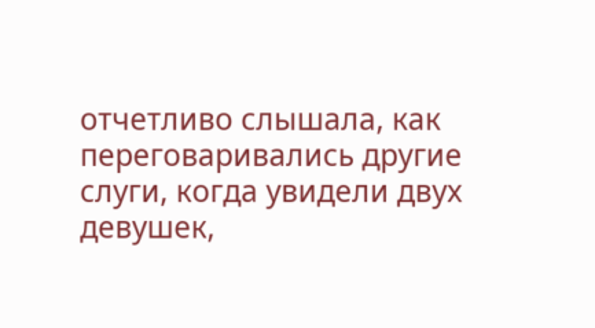отчетливо слышала, как переговаривались другие слуги, когда увидели двух девушек,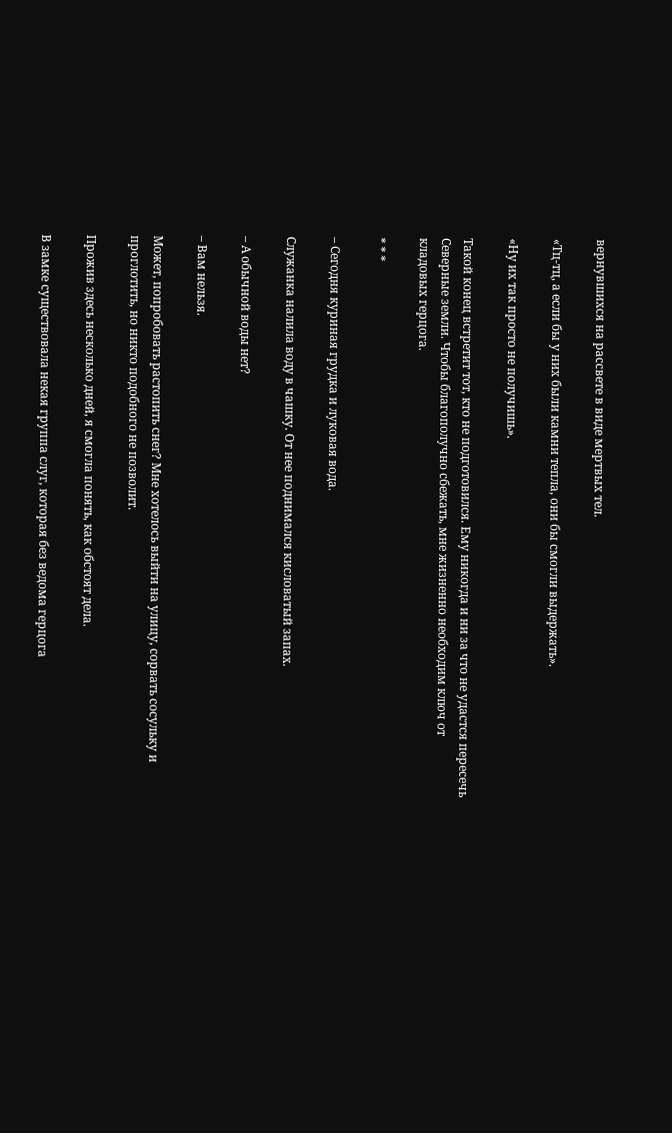вернувшихся на рассвете в виде мертвых тел.

«Тц-тц, а если бы у них были камни тепла, они бы смогли выдержать».

«Ну их так просто не получишь».

Такой конец встретит тот, кто не подготовился. Ему никогда и ни за что не удастся пересечь Северные земли. Чтобы благополучно сбежать, мне жизненно необходим ключ от кладовых герцога.

* * *

– Сегодня куриная грудка и луковая вода.

Служанка налила воду в чашку. От нее поднимался кисловатый запах.

– А обычной воды нет?

– Вам нельзя.

Может, попробовать растопить снег? Мне хотелось выйти на улицу, сорвать сосульку и проглотить, но никто подобного не позволит.

Прожив здесь несколько дней, я смогла понять, как обстоят дела.

В замке существовала некая группа слуг, которая без ведома герцога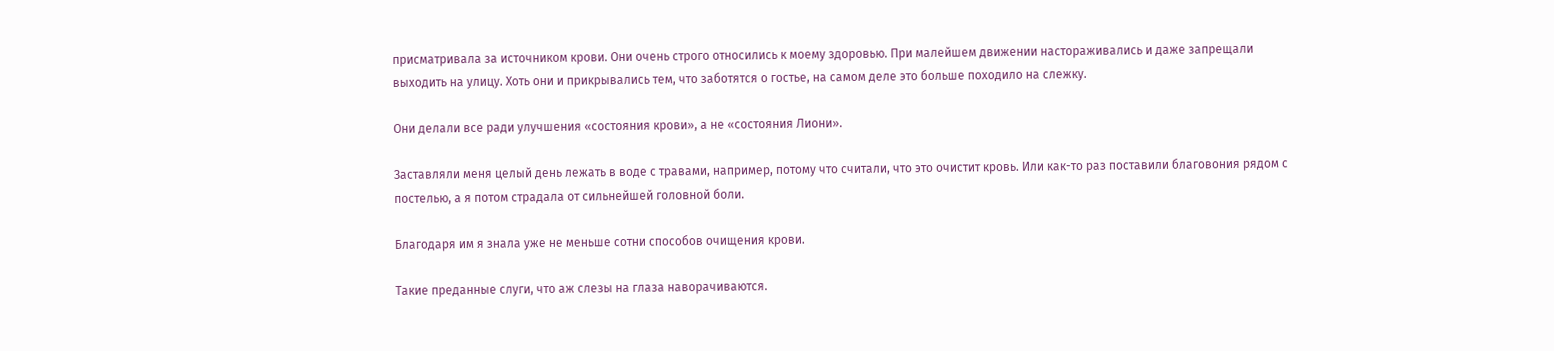присматривала за источником крови. Они очень строго относились к моему здоровью. При малейшем движении настораживались и даже запрещали выходить на улицу. Хоть они и прикрывались тем, что заботятся о гостье, на самом деле это больше походило на слежку.

Они делали все ради улучшения «состояния крови», а не «состояния Лиони».

Заставляли меня целый день лежать в воде с травами, например, потому что считали, что это очистит кровь. Или как-то раз поставили благовония рядом с постелью, а я потом страдала от сильнейшей головной боли.

Благодаря им я знала уже не меньше сотни способов очищения крови.

Такие преданные слуги, что аж слезы на глаза наворачиваются.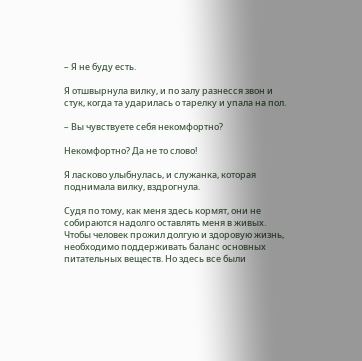– Я не буду есть.

Я отшвырнула вилку, и по залу разнесся звон и стук, когда та ударилась о тарелку и упала на пол.

– Вы чувствуете себя некомфортно?

Некомфортно? Да не то слово!

Я ласково улыбнулась, и служанка, которая поднимала вилку, вздрогнула.

Судя по тому, как меня здесь кормят, они не собираются надолго оставлять меня в живых. Чтобы человек прожил долгую и здоровую жизнь, необходимо поддерживать баланс основных питательных веществ. Но здесь все были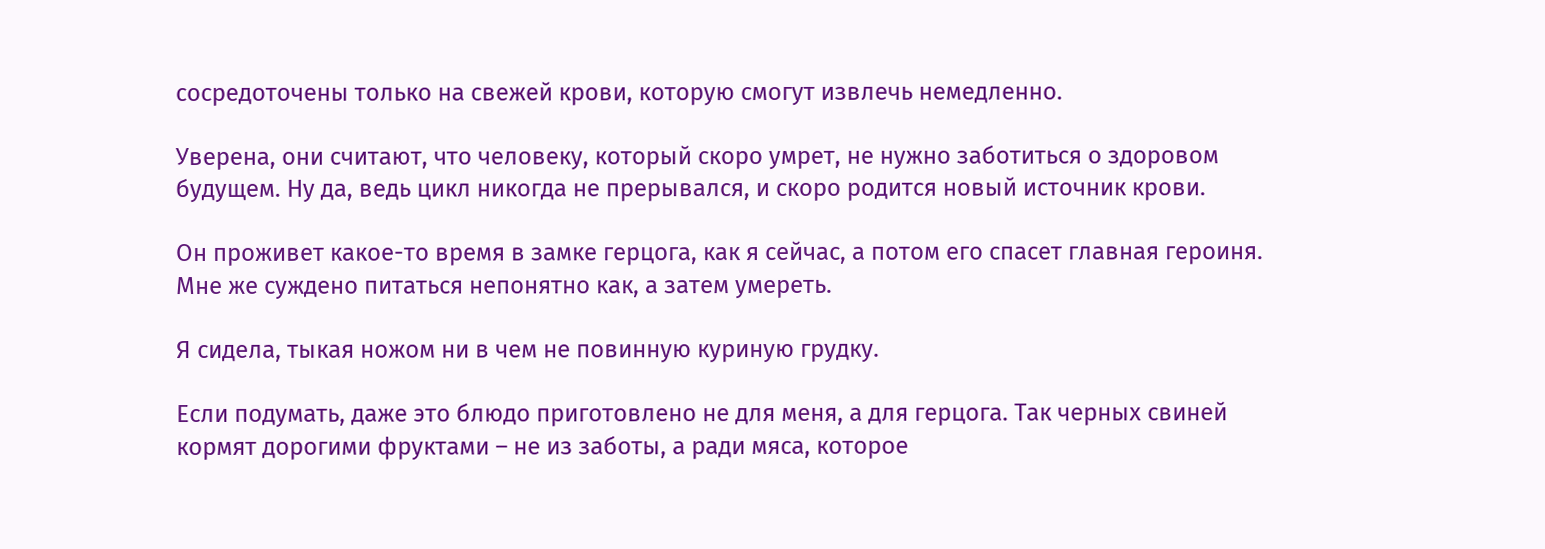сосредоточены только на свежей крови, которую смогут извлечь немедленно.

Уверена, они считают, что человеку, который скоро умрет, не нужно заботиться о здоровом будущем. Ну да, ведь цикл никогда не прерывался, и скоро родится новый источник крови.

Он проживет какое-то время в замке герцога, как я сейчас, а потом его спасет главная героиня. Мне же суждено питаться непонятно как, а затем умереть.

Я сидела, тыкая ножом ни в чем не повинную куриную грудку.

Если подумать, даже это блюдо приготовлено не для меня, а для герцога. Так черных свиней кормят дорогими фруктами – не из заботы, а ради мяса, которое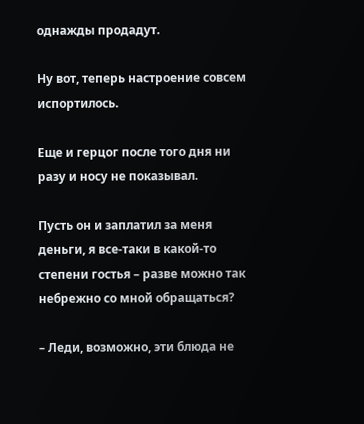однажды продадут.

Ну вот, теперь настроение совсем испортилось.

Еще и герцог после того дня ни разу и носу не показывал.

Пусть он и заплатил за меня деньги, я все-таки в какой-то степени гостья – разве можно так небрежно со мной обращаться?

– Леди, возможно, эти блюда не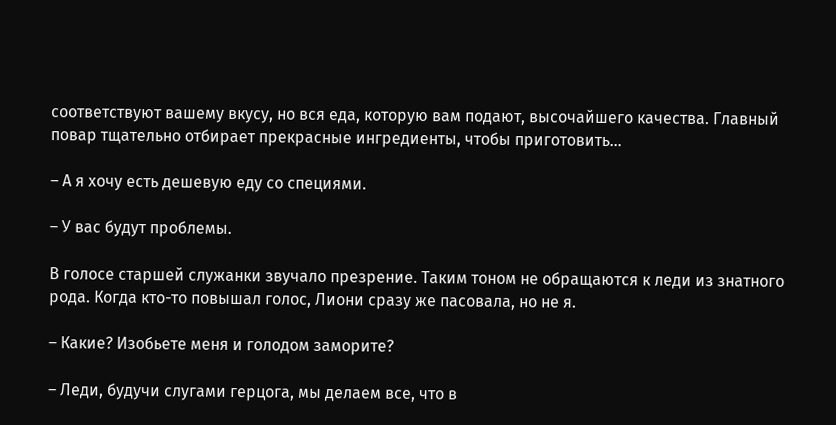соответствуют вашему вкусу, но вся еда, которую вам подают, высочайшего качества. Главный повар тщательно отбирает прекрасные ингредиенты, чтобы приготовить…

– А я хочу есть дешевую еду со специями.

– У вас будут проблемы.

В голосе старшей служанки звучало презрение. Таким тоном не обращаются к леди из знатного рода. Когда кто-то повышал голос, Лиони сразу же пасовала, но не я.

– Какие? Изобьете меня и голодом заморите?

– Леди, будучи слугами герцога, мы делаем все, что в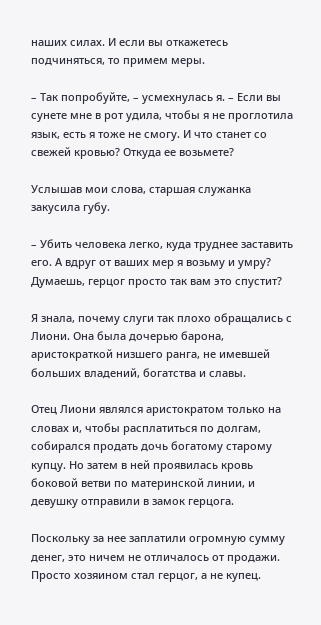наших силах. И если вы откажетесь подчиняться, то примем меры.

– Так попробуйте, – усмехнулась я. – Если вы сунете мне в рот удила, чтобы я не проглотила язык, есть я тоже не смогу. И что станет со свежей кровью? Откуда ее возьмете?

Услышав мои слова, старшая служанка закусила губу.

– Убить человека легко, куда труднее заставить его. А вдруг от ваших мер я возьму и умру? Думаешь, герцог просто так вам это спустит?

Я знала, почему слуги так плохо обращались с Лиони. Она была дочерью барона, аристократкой низшего ранга, не имевшей больших владений, богатства и славы.

Отец Лиони являлся аристократом только на словах и, чтобы расплатиться по долгам, собирался продать дочь богатому старому купцу. Но затем в ней проявилась кровь боковой ветви по материнской линии, и девушку отправили в замок герцога.

Поскольку за нее заплатили огромную сумму денег, это ничем не отличалось от продажи. Просто хозяином стал герцог, а не купец.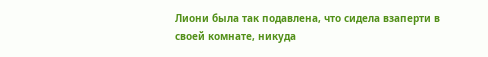Лиони была так подавлена, что сидела взаперти в своей комнате, никуда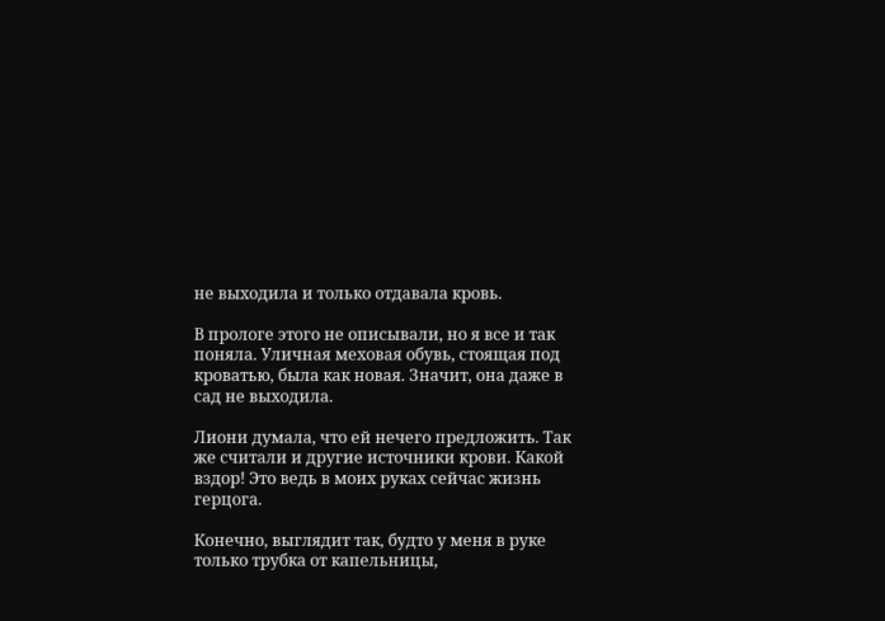не выходила и только отдавала кровь.

В прологе этого не описывали, но я все и так поняла. Уличная меховая обувь, стоящая под кроватью, была как новая. Значит, она даже в сад не выходила.

Лиони думала, что ей нечего предложить. Так же считали и другие источники крови. Какой вздор! Это ведь в моих руках сейчас жизнь герцога.

Конечно, выглядит так, будто у меня в руке только трубка от капельницы,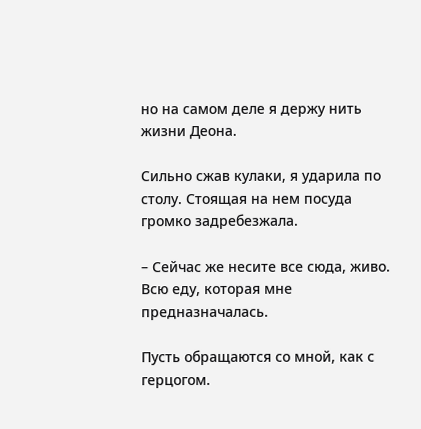но на самом деле я держу нить жизни Деона.

Сильно сжав кулаки, я ударила по столу. Стоящая на нем посуда громко задребезжала.

– Сейчас же несите все сюда, живо. Всю еду, которая мне предназначалась.

Пусть обращаются со мной, как с герцогом.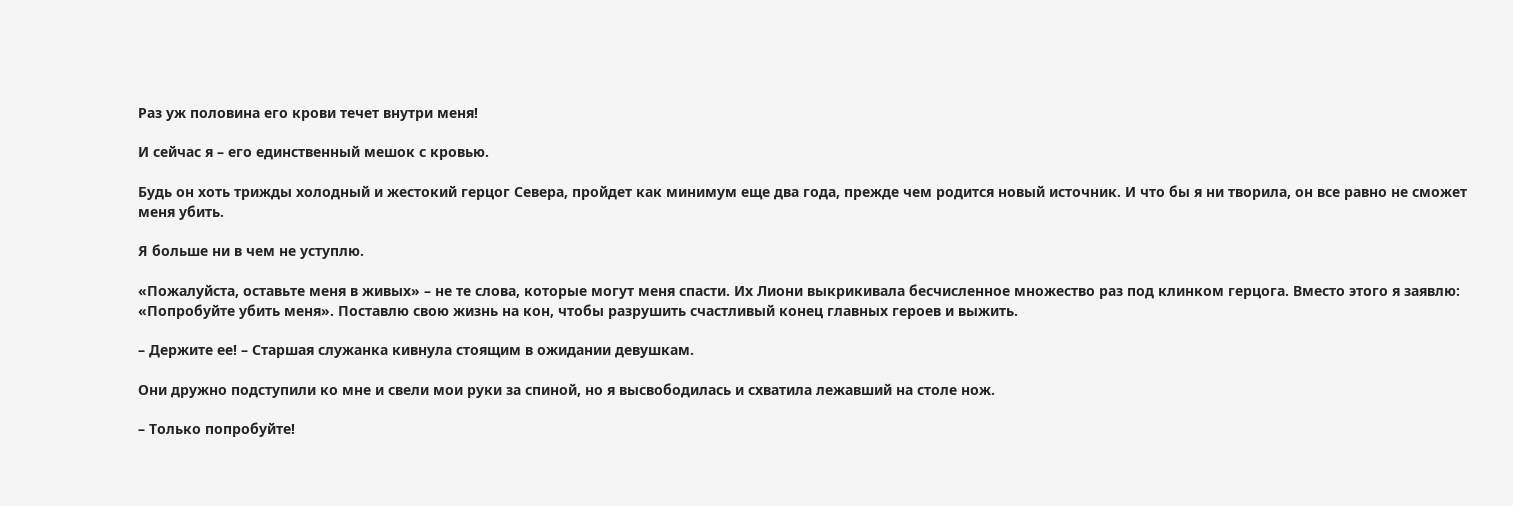Раз уж половина его крови течет внутри меня!

И сейчас я – его единственный мешок с кровью.

Будь он хоть трижды холодный и жестокий герцог Севера, пройдет как минимум еще два года, прежде чем родится новый источник. И что бы я ни творила, он все равно не сможет меня убить.

Я больше ни в чем не уступлю.

«Пожалуйста, оставьте меня в живых» – не те слова, которые могут меня спасти. Их Лиони выкрикивала бесчисленное множество раз под клинком герцога. Вместо этого я заявлю: «Попробуйте убить меня». Поставлю свою жизнь на кон, чтобы разрушить счастливый конец главных героев и выжить.

– Держите ее! – Старшая служанка кивнула стоящим в ожидании девушкам.

Они дружно подступили ко мне и свели мои руки за спиной, но я высвободилась и схватила лежавший на столе нож.

– Только попробуйте!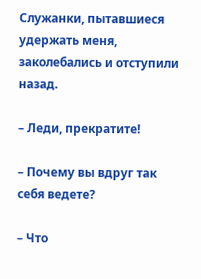Служанки, пытавшиеся удержать меня, заколебались и отступили назад.

– Леди, прекратите!

– Почему вы вдруг так себя ведете?

– Что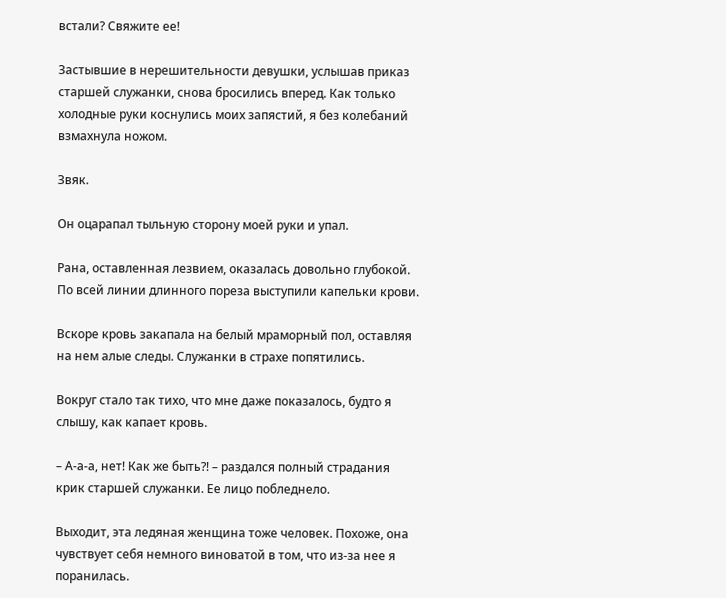встали? Свяжите ее!

Застывшие в нерешительности девушки, услышав приказ старшей служанки, снова бросились вперед. Как только холодные руки коснулись моих запястий, я без колебаний взмахнула ножом.

Звяк.

Он оцарапал тыльную сторону моей руки и упал.

Рана, оставленная лезвием, оказалась довольно глубокой. По всей линии длинного пореза выступили капельки крови.

Вскоре кровь закапала на белый мраморный пол, оставляя на нем алые следы. Служанки в страхе попятились.

Вокруг стало так тихо, что мне даже показалось, будто я слышу, как капает кровь.

– А-а-а, нет! Как же быть?! – раздался полный страдания крик старшей служанки. Ее лицо побледнело.

Выходит, эта ледяная женщина тоже человек. Похоже, она чувствует себя немного виноватой в том, что из-за нее я поранилась.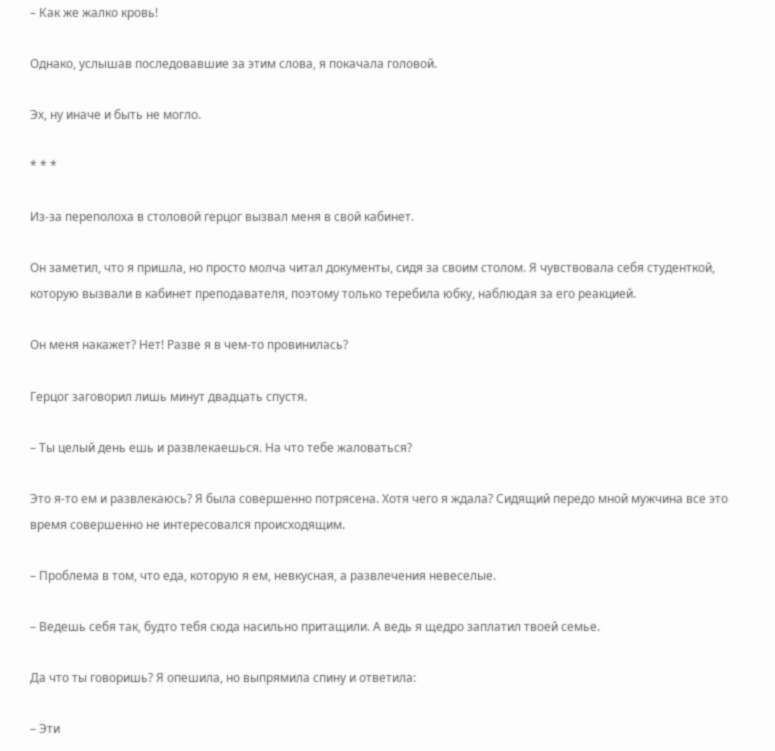– Как же жалко кровь!

Однако, услышав последовавшие за этим слова, я покачала головой.

Эх, ну иначе и быть не могло.

* * *

Из-за переполоха в столовой герцог вызвал меня в свой кабинет.

Он заметил, что я пришла, но просто молча читал документы, сидя за своим столом. Я чувствовала себя студенткой, которую вызвали в кабинет преподавателя, поэтому только теребила юбку, наблюдая за его реакцией.

Он меня накажет? Нет! Разве я в чем-то провинилась?

Герцог заговорил лишь минут двадцать спустя.

– Ты целый день ешь и развлекаешься. На что тебе жаловаться?

Это я-то ем и развлекаюсь? Я была совершенно потрясена. Хотя чего я ждала? Сидящий передо мной мужчина все это время совершенно не интересовался происходящим.

– Проблема в том, что еда, которую я ем, невкусная, а развлечения невеселые.

– Ведешь себя так, будто тебя сюда насильно притащили. А ведь я щедро заплатил твоей семье.

Да что ты говоришь? Я опешила, но выпрямила спину и ответила:

– Эти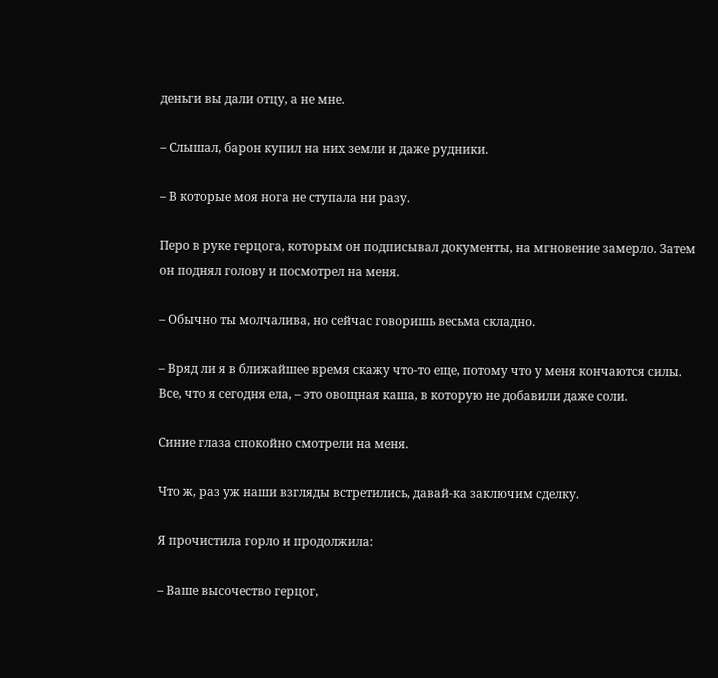деньги вы дали отцу, а не мне.

– Слышал, барон купил на них земли и даже рудники.

– В которые моя нога не ступала ни разу.

Перо в руке герцога, которым он подписывал документы, на мгновение замерло. Затем он поднял голову и посмотрел на меня.

– Обычно ты молчалива, но сейчас говоришь весьма складно.

– Вряд ли я в ближайшее время скажу что-то еще, потому что у меня кончаются силы. Все, что я сегодня ела, – это овощная каша, в которую не добавили даже соли.

Синие глаза спокойно смотрели на меня.

Что ж, раз уж наши взгляды встретились, давай-ка заключим сделку.

Я прочистила горло и продолжила:

– Ваше высочество герцог,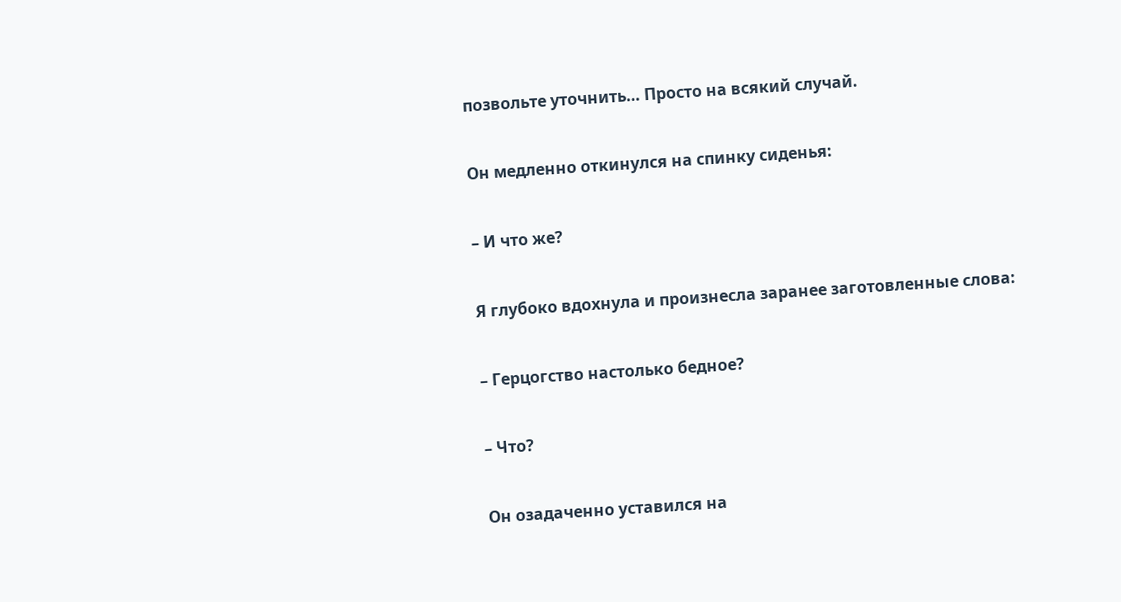позвольте уточнить… Просто на всякий случай.

Он медленно откинулся на спинку сиденья:

– И что же?

Я глубоко вдохнула и произнесла заранее заготовленные слова:

– Герцогство настолько бедное?

– Что?

Он озадаченно уставился на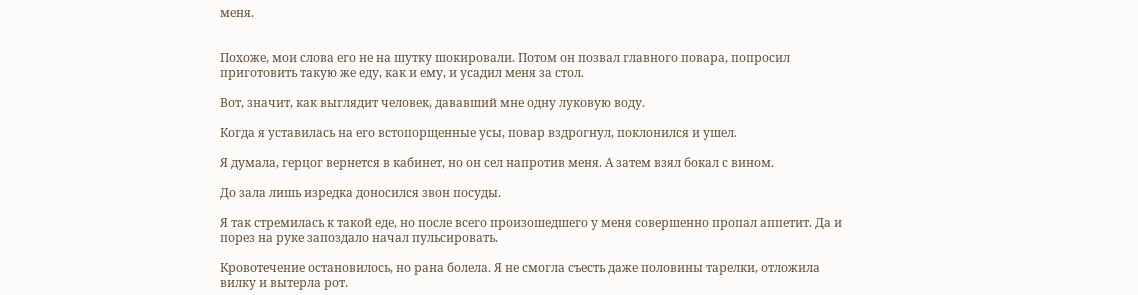меня.


Похоже, мои слова его не на шутку шокировали. Потом он позвал главного повара, попросил приготовить такую же еду, как и ему, и усадил меня за стол.

Вот, значит, как выглядит человек, дававший мне одну луковую воду.

Когда я уставилась на его встопорщенные усы, повар вздрогнул, поклонился и ушел.

Я думала, герцог вернется в кабинет, но он сел напротив меня. А затем взял бокал с вином.

До зала лишь изредка доносился звон посуды.

Я так стремилась к такой еде, но после всего произошедшего у меня совершенно пропал аппетит. Да и порез на руке запоздало начал пульсировать.

Кровотечение остановилось, но рана болела. Я не смогла съесть даже половины тарелки, отложила вилку и вытерла рот.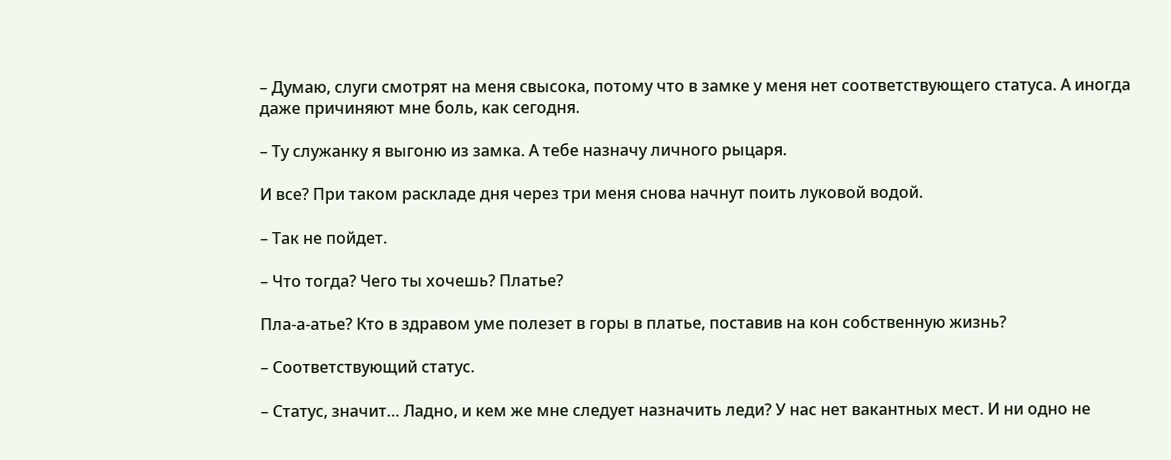– Думаю, слуги смотрят на меня свысока, потому что в замке у меня нет соответствующего статуса. А иногда даже причиняют мне боль, как сегодня.

– Ту служанку я выгоню из замка. А тебе назначу личного рыцаря.

И все? При таком раскладе дня через три меня снова начнут поить луковой водой.

– Так не пойдет.

– Что тогда? Чего ты хочешь? Платье?

Пла-а-атье? Кто в здравом уме полезет в горы в платье, поставив на кон собственную жизнь?

– Соответствующий статус.

– Статус, значит… Ладно, и кем же мне следует назначить леди? У нас нет вакантных мест. И ни одно не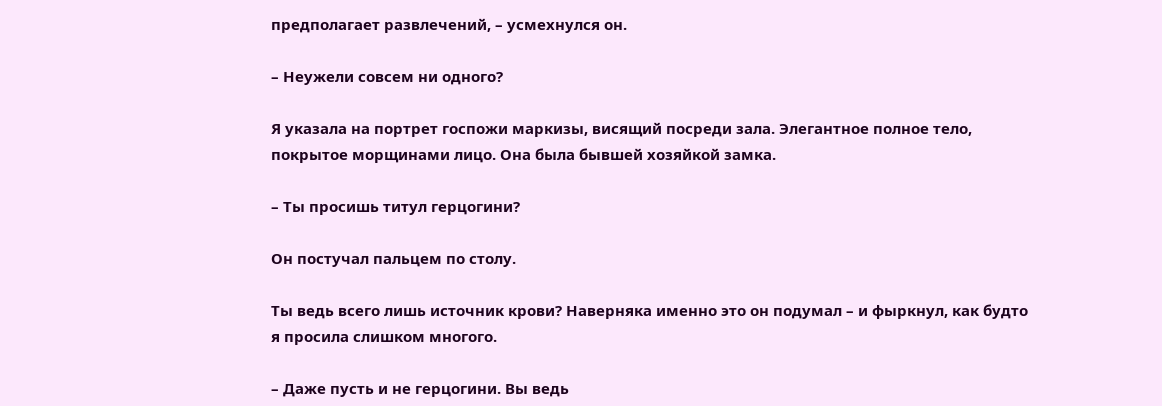предполагает развлечений, – усмехнулся он.

– Неужели совсем ни одного?

Я указала на портрет госпожи маркизы, висящий посреди зала. Элегантное полное тело, покрытое морщинами лицо. Она была бывшей хозяйкой замка.

– Ты просишь титул герцогини?

Он постучал пальцем по столу.

Ты ведь всего лишь источник крови? Наверняка именно это он подумал – и фыркнул, как будто я просила слишком многого.

– Даже пусть и не герцогини. Вы ведь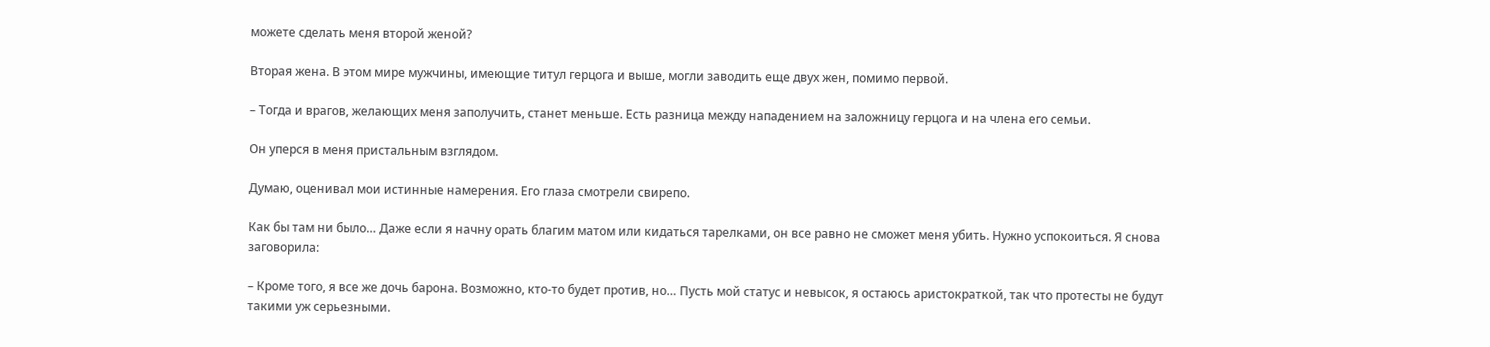можете сделать меня второй женой?

Вторая жена. В этом мире мужчины, имеющие титул герцога и выше, могли заводить еще двух жен, помимо первой.

– Тогда и врагов, желающих меня заполучить, станет меньше. Есть разница между нападением на заложницу герцога и на члена его семьи.

Он уперся в меня пристальным взглядом.

Думаю, оценивал мои истинные намерения. Его глаза смотрели свирепо.

Как бы там ни было… Даже если я начну орать благим матом или кидаться тарелками, он все равно не сможет меня убить. Нужно успокоиться. Я снова заговорила:

– Кроме того, я все же дочь барона. Возможно, кто-то будет против, но… Пусть мой статус и невысок, я остаюсь аристократкой, так что протесты не будут такими уж серьезными.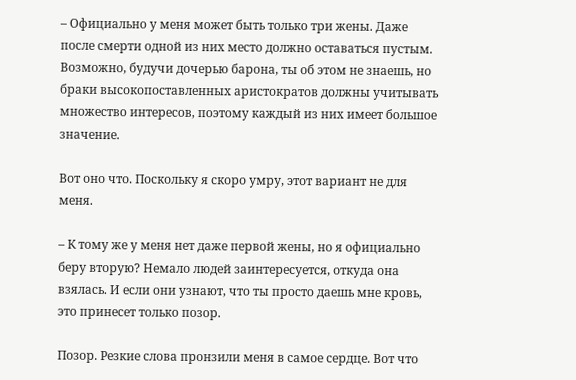– Официально у меня может быть только три жены. Даже после смерти одной из них место должно оставаться пустым. Возможно, будучи дочерью барона, ты об этом не знаешь, но браки высокопоставленных аристократов должны учитывать множество интересов, поэтому каждый из них имеет большое значение.

Вот оно что. Поскольку я скоро умру, этот вариант не для меня.

– К тому же у меня нет даже первой жены, но я официально беру вторую? Немало людей заинтересуется, откуда она взялась. И если они узнают, что ты просто даешь мне кровь, это принесет только позор.

Позор. Резкие слова пронзили меня в самое сердце. Вот что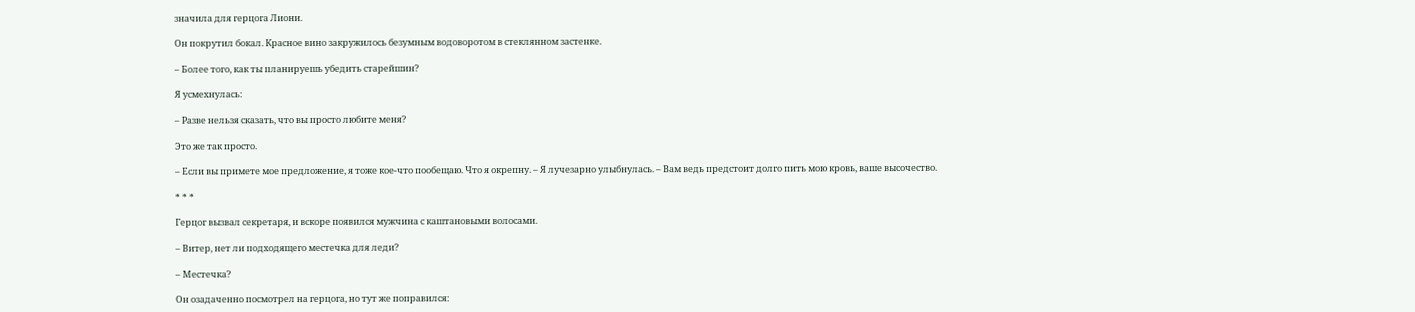значила для герцога Лиони.

Он покрутил бокал. Красное вино закружилось безумным водоворотом в стеклянном застенке.

– Более того, как ты планируешь убедить старейшин?

Я усмехнулась:

– Разве нельзя сказать, что вы просто любите меня?

Это же так просто.

– Если вы примете мое предложение, я тоже кое-что пообещаю. Что я окрепну. – Я лучезарно улыбнулась. – Вам ведь предстоит долго пить мою кровь, ваше высочество.

* * *

Герцог вызвал секретаря, и вскоре появился мужчина с каштановыми волосами.

– Витер, нет ли подходящего местечка для леди?

– Местечка?

Он озадаченно посмотрел на герцога, но тут же поправился: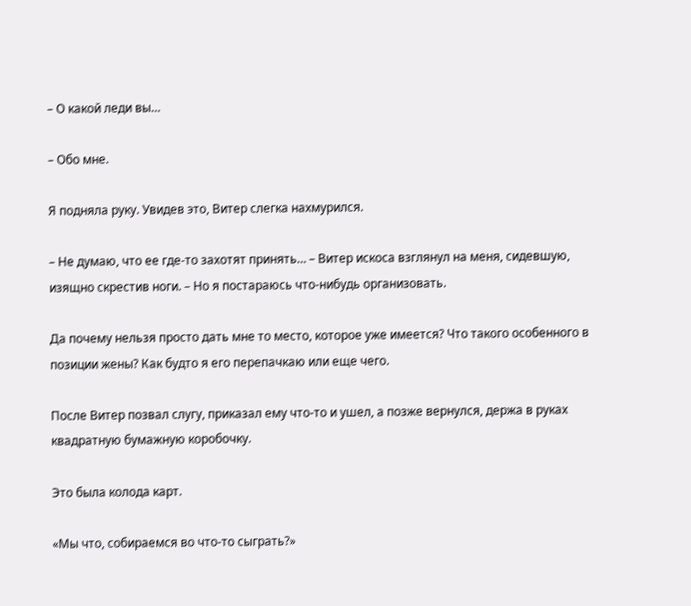– О какой леди вы…

– Обо мне.

Я подняла руку. Увидев это, Витер слегка нахмурился.

– Не думаю, что ее где-то захотят принять… – Витер искоса взглянул на меня, сидевшую, изящно скрестив ноги. – Но я постараюсь что-нибудь организовать.

Да почему нельзя просто дать мне то место, которое уже имеется? Что такого особенного в позиции жены? Как будто я его перепачкаю или еще чего.

После Витер позвал слугу, приказал ему что-то и ушел, а позже вернулся, держа в руках квадратную бумажную коробочку.

Это была колода карт.

«Мы что, собираемся во что-то сыграть?»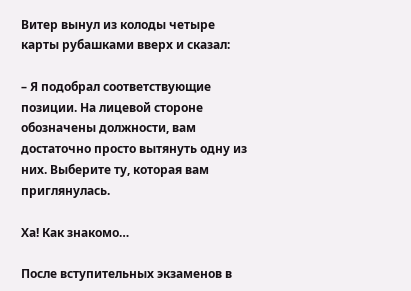Витер вынул из колоды четыре карты рубашками вверх и сказал:

– Я подобрал соответствующие позиции. На лицевой стороне обозначены должности, вам достаточно просто вытянуть одну из них. Выберите ту, которая вам приглянулась.

Ха! Как знакомо…

После вступительных экзаменов в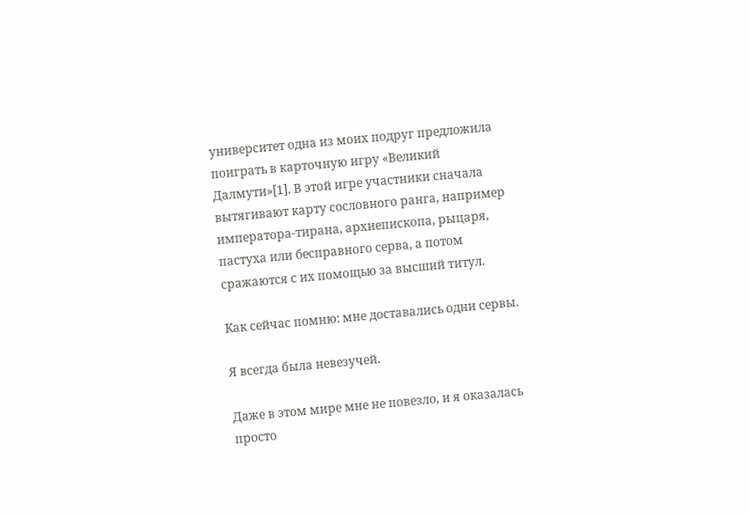университет одна из моих подруг предложила поиграть в карточную игру «Великий Далмути»[1]. В этой игре участники сначала вытягивают карту сословного ранга, например императора-тирана, архиепископа, рыцаря, пастуха или бесправного серва, а потом сражаются с их помощью за высший титул.

Как сейчас помню: мне доставались одни сервы.

Я всегда была невезучей.

Даже в этом мире мне не повезло, и я оказалась просто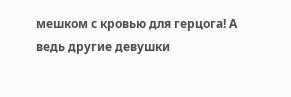мешком с кровью для герцога! А ведь другие девушки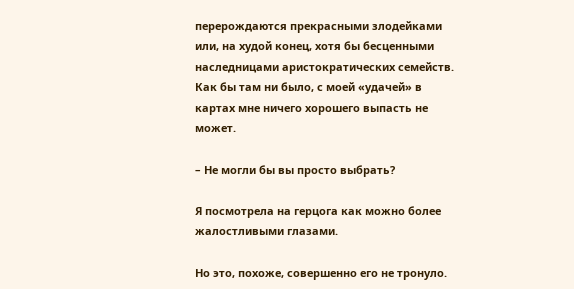перерождаются прекрасными злодейками или, на худой конец, хотя бы бесценными наследницами аристократических семейств. Как бы там ни было, с моей «удачей» в картах мне ничего хорошего выпасть не может.

– Не могли бы вы просто выбрать?

Я посмотрела на герцога как можно более жалостливыми глазами.

Но это, похоже, совершенно его не тронуло.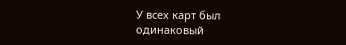У всех карт был одинаковый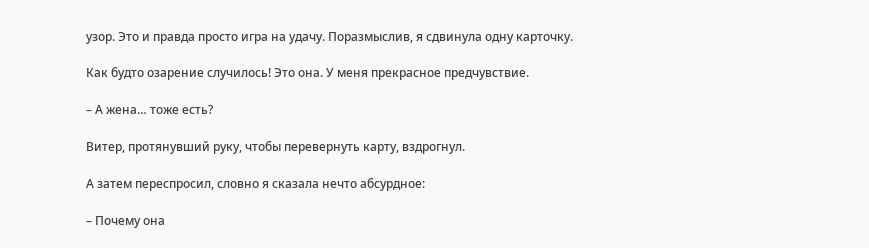узор. Это и правда просто игра на удачу. Поразмыслив, я сдвинула одну карточку.

Как будто озарение случилось! Это она. У меня прекрасное предчувствие.

– А жена… тоже есть?

Витер, протянувший руку, чтобы перевернуть карту, вздрогнул.

А затем переспросил, словно я сказала нечто абсурдное:

– Почему она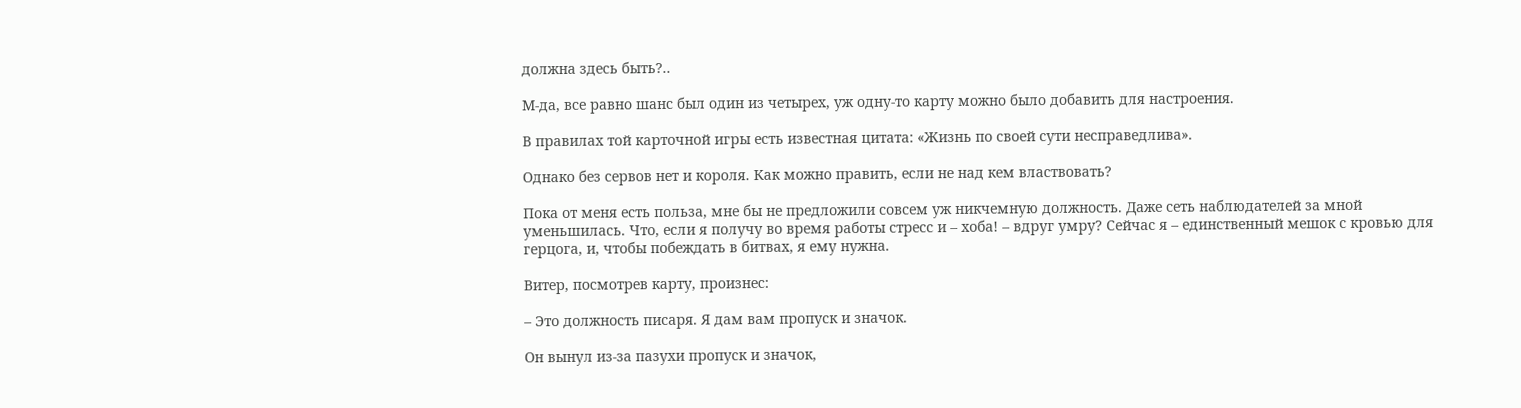должна здесь быть?..

М-да, все равно шанс был один из четырех, уж одну-то карту можно было добавить для настроения.

В правилах той карточной игры есть известная цитата: «Жизнь по своей сути несправедлива».

Однако без сервов нет и короля. Как можно править, если не над кем властвовать?

Пока от меня есть польза, мне бы не предложили совсем уж никчемную должность. Даже сеть наблюдателей за мной уменьшилась. Что, если я получу во время работы стресс и – хоба! – вдруг умру? Сейчас я – единственный мешок с кровью для герцога, и, чтобы побеждать в битвах, я ему нужна.

Витер, посмотрев карту, произнес:

– Это должность писаря. Я дам вам пропуск и значок.

Он вынул из-за пазухи пропуск и значок,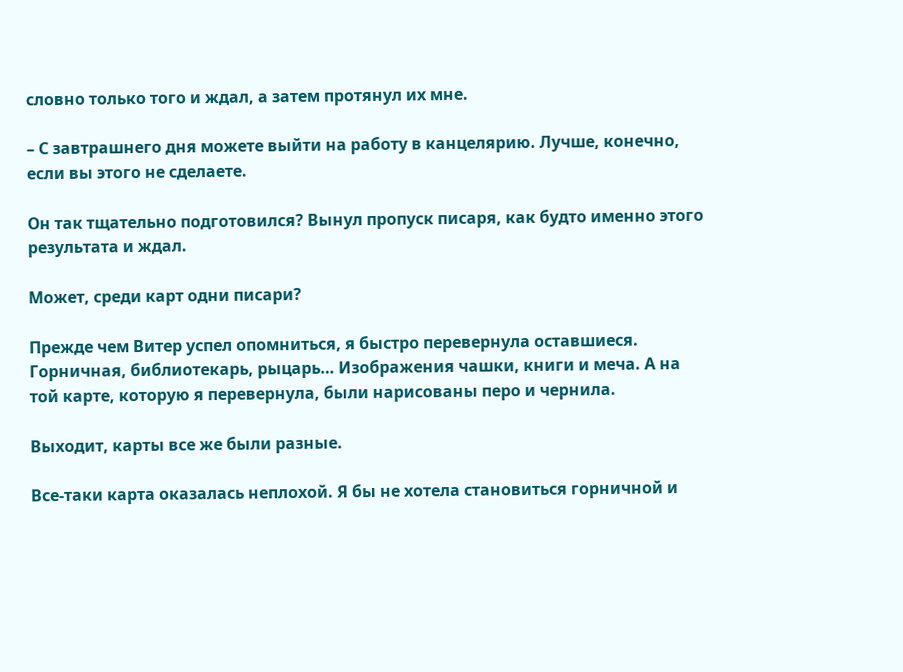словно только того и ждал, а затем протянул их мне.

– С завтрашнего дня можете выйти на работу в канцелярию. Лучше, конечно, если вы этого не сделаете.

Он так тщательно подготовился? Вынул пропуск писаря, как будто именно этого результата и ждал.

Может, среди карт одни писари?

Прежде чем Витер успел опомниться, я быстро перевернула оставшиеся. Горничная, библиотекарь, рыцарь… Изображения чашки, книги и меча. А на той карте, которую я перевернула, были нарисованы перо и чернила.

Выходит, карты все же были разные.

Все-таки карта оказалась неплохой. Я бы не хотела становиться горничной и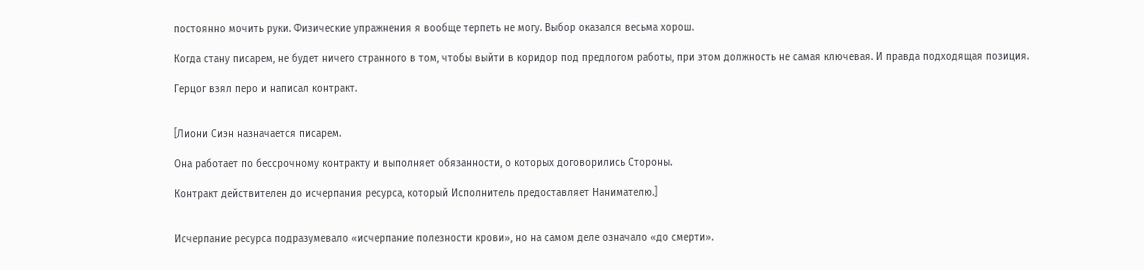постоянно мочить руки. Физические упражнения я вообще терпеть не могу. Выбор оказался весьма хорош.

Когда стану писарем, не будет ничего странного в том, чтобы выйти в коридор под предлогом работы, при этом должность не самая ключевая. И правда подходящая позиция.

Герцог взял перо и написал контракт.


[Лиони Сиэн назначается писарем.

Она работает по бессрочному контракту и выполняет обязанности, о которых договорились Стороны.

Контракт действителен до исчерпания ресурса, который Исполнитель предоставляет Нанимателю.]


Исчерпание ресурса подразумевало «исчерпание полезности крови», но на самом деле означало «до смерти».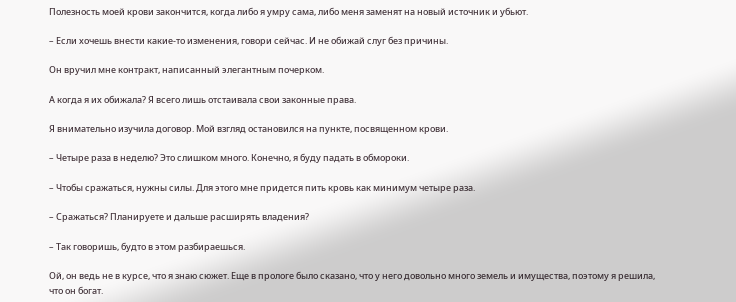Полезность моей крови закончится, когда либо я умру сама, либо меня заменят на новый источник и убьют.

– Если хочешь внести какие-то изменения, говори сейчас. И не обижай слуг без причины.

Он вручил мне контракт, написанный элегантным почерком.

А когда я их обижала? Я всего лишь отстаивала свои законные права.

Я внимательно изучила договор. Мой взгляд остановился на пункте, посвященном крови.

– Четыре раза в неделю? Это слишком много. Конечно, я буду падать в обмороки.

– Чтобы сражаться, нужны силы. Для этого мне придется пить кровь как минимум четыре раза.

– Сражаться? Планируете и дальше расширять владения?

– Так говоришь, будто в этом разбираешься.

Ой, он ведь не в курсе, что я знаю сюжет. Еще в прологе было сказано, что у него довольно много земель и имущества, поэтому я решила, что он богат.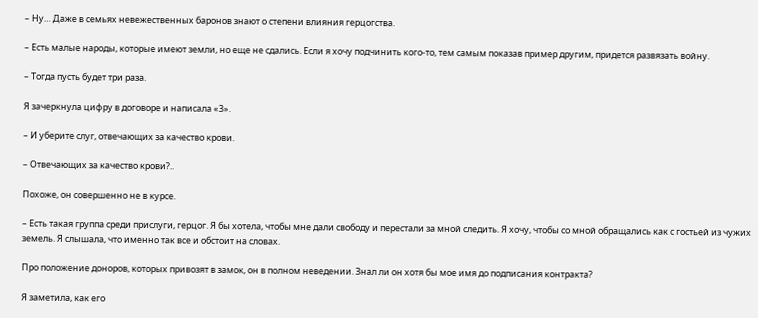– Ну… Даже в семьях невежественных баронов знают о степени влияния герцогства.

– Есть малые народы, которые имеют земли, но еще не сдались. Если я хочу подчинить кого-то, тем самым показав пример другим, придется развязать войну.

– Тогда пусть будет три раза.

Я зачеркнула цифру в договоре и написала «3».

– И уберите слуг, отвечающих за качество крови.

– Отвечающих за качество крови?..

Похоже, он совершенно не в курсе.

– Есть такая группа среди прислуги, герцог. Я бы хотела, чтобы мне дали свободу и перестали за мной следить. Я хочу, чтобы со мной обращались как с гостьей из чужих земель. Я слышала, что именно так все и обстоит на словах.

Про положение доноров, которых привозят в замок, он в полном неведении. Знал ли он хотя бы мое имя до подписания контракта?

Я заметила, как его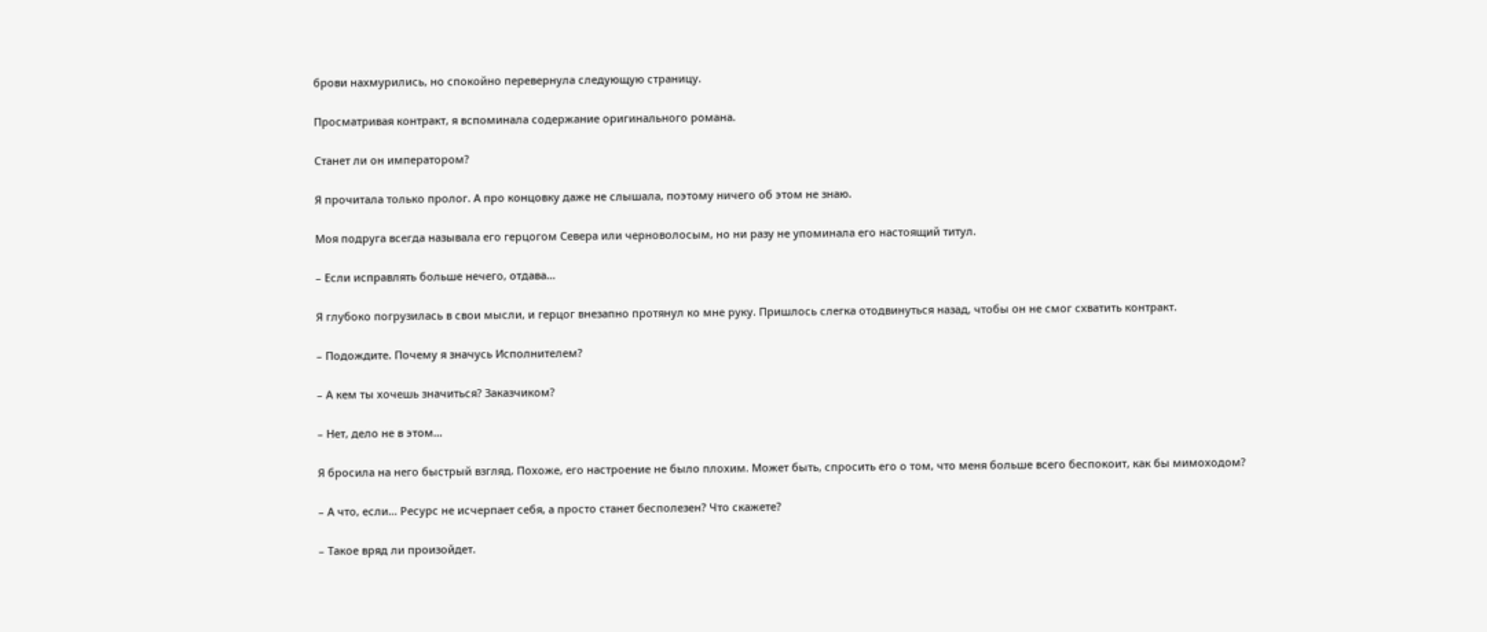брови нахмурились, но спокойно перевернула следующую страницу.

Просматривая контракт, я вспоминала содержание оригинального романа.

Станет ли он императором?

Я прочитала только пролог. А про концовку даже не слышала, поэтому ничего об этом не знаю.

Моя подруга всегда называла его герцогом Севера или черноволосым, но ни разу не упоминала его настоящий титул.

– Если исправлять больше нечего, отдава…

Я глубоко погрузилась в свои мысли, и герцог внезапно протянул ко мне руку. Пришлось слегка отодвинуться назад, чтобы он не смог схватить контракт.

– Подождите. Почему я значусь Исполнителем?

– А кем ты хочешь значиться? Заказчиком?

– Нет, дело не в этом…

Я бросила на него быстрый взгляд. Похоже, его настроение не было плохим. Может быть, спросить его о том, что меня больше всего беспокоит, как бы мимоходом?

– А что, если… Ресурс не исчерпает себя, а просто станет бесполезен? Что скажете?

– Такое вряд ли произойдет.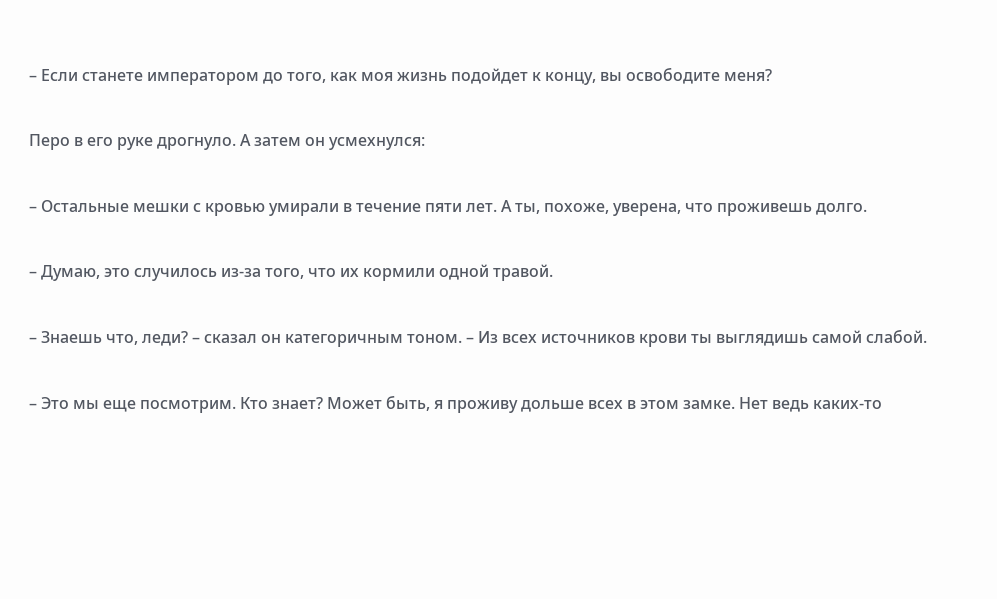– Если станете императором до того, как моя жизнь подойдет к концу, вы освободите меня?

Перо в его руке дрогнуло. А затем он усмехнулся:

– Остальные мешки с кровью умирали в течение пяти лет. А ты, похоже, уверена, что проживешь долго.

– Думаю, это случилось из-за того, что их кормили одной травой.

– Знаешь что, леди? – сказал он категоричным тоном. – Из всех источников крови ты выглядишь самой слабой.

– Это мы еще посмотрим. Кто знает? Может быть, я проживу дольше всех в этом замке. Нет ведь каких-то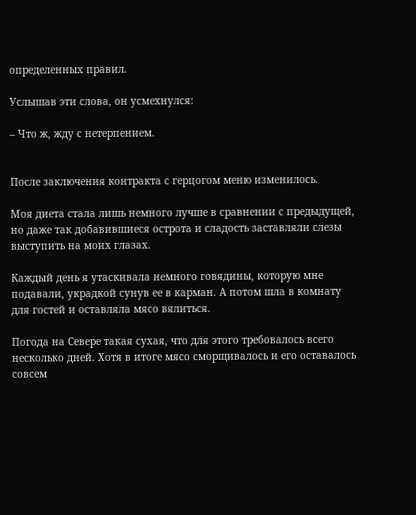определенных правил.

Услышав эти слова, он усмехнулся:

– Что ж, жду с нетерпением.


После заключения контракта с герцогом меню изменилось.

Моя диета стала лишь немного лучше в сравнении с предыдущей, но даже так добавившиеся острота и сладость заставляли слезы выступить на моих глазах.

Каждый день я утаскивала немного говядины, которую мне подавали, украдкой сунув ее в карман. А потом шла в комнату для гостей и оставляла мясо вялиться.

Погода на Севере такая сухая, что для этого требовалось всего несколько дней. Хотя в итоге мясо сморщивалось и его оставалось совсем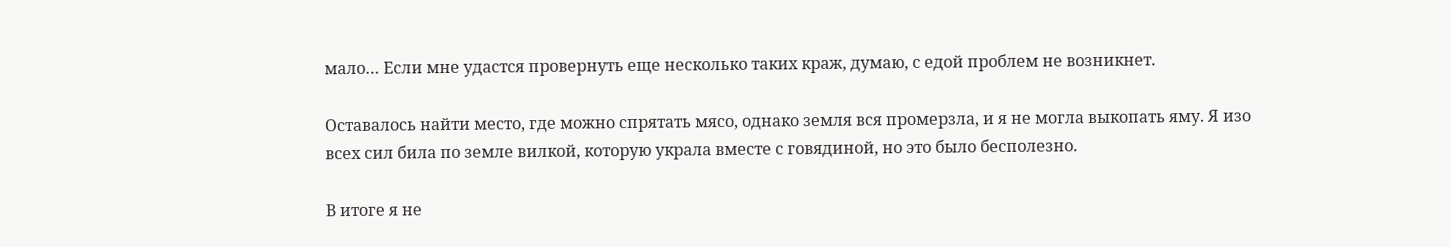мало… Если мне удастся провернуть еще несколько таких краж, думаю, с едой проблем не возникнет.

Оставалось найти место, где можно спрятать мясо, однако земля вся промерзла, и я не могла выкопать яму. Я изо всех сил била по земле вилкой, которую украла вместе с говядиной, но это было бесполезно.

В итоге я не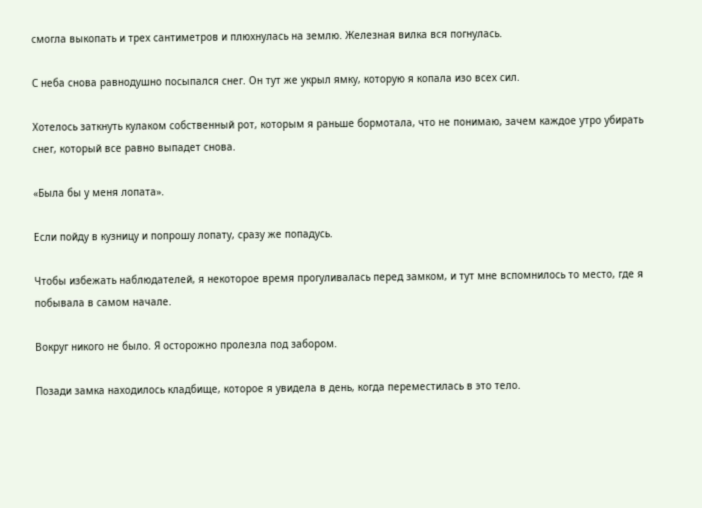смогла выкопать и трех сантиметров и плюхнулась на землю. Железная вилка вся погнулась.

С неба снова равнодушно посыпался снег. Он тут же укрыл ямку, которую я копала изо всех сил.

Хотелось заткнуть кулаком собственный рот, которым я раньше бормотала, что не понимаю, зачем каждое утро убирать снег, который все равно выпадет снова.

«Была бы у меня лопата».

Если пойду в кузницу и попрошу лопату, сразу же попадусь.

Чтобы избежать наблюдателей, я некоторое время прогуливалась перед замком, и тут мне вспомнилось то место, где я побывала в самом начале.

Вокруг никого не было. Я осторожно пролезла под забором.

Позади замка находилось кладбище, которое я увидела в день, когда переместилась в это тело.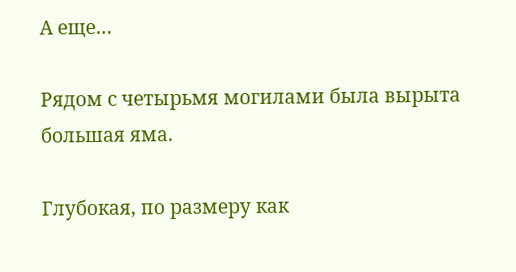А еще…

Рядом с четырьмя могилами была вырыта большая яма.

Глубокая, по размеру как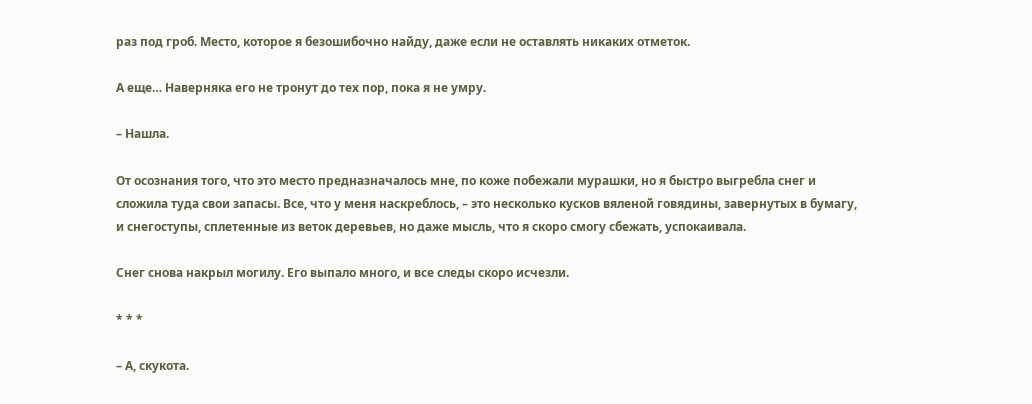раз под гроб. Место, которое я безошибочно найду, даже если не оставлять никаких отметок.

А еще… Наверняка его не тронут до тех пор, пока я не умру.

– Нашла.

От осознания того, что это место предназначалось мне, по коже побежали мурашки, но я быстро выгребла снег и сложила туда свои запасы. Все, что у меня наскреблось, – это несколько кусков вяленой говядины, завернутых в бумагу, и снегоступы, сплетенные из веток деревьев, но даже мысль, что я скоро смогу сбежать, успокаивала.

Снег снова накрыл могилу. Его выпало много, и все следы скоро исчезли.

* * *

– А, скукота.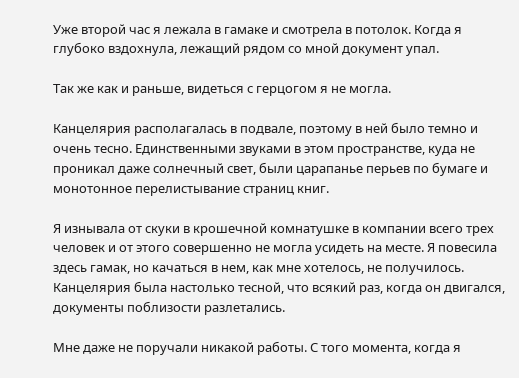Уже второй час я лежала в гамаке и смотрела в потолок. Когда я глубоко вздохнула, лежащий рядом со мной документ упал.

Так же как и раньше, видеться с герцогом я не могла.

Канцелярия располагалась в подвале, поэтому в ней было темно и очень тесно. Единственными звуками в этом пространстве, куда не проникал даже солнечный свет, были царапанье перьев по бумаге и монотонное перелистывание страниц книг.

Я изнывала от скуки в крошечной комнатушке в компании всего трех человек и от этого совершенно не могла усидеть на месте. Я повесила здесь гамак, но качаться в нем, как мне хотелось, не получилось. Канцелярия была настолько тесной, что всякий раз, когда он двигался, документы поблизости разлетались.

Мне даже не поручали никакой работы. С того момента, когда я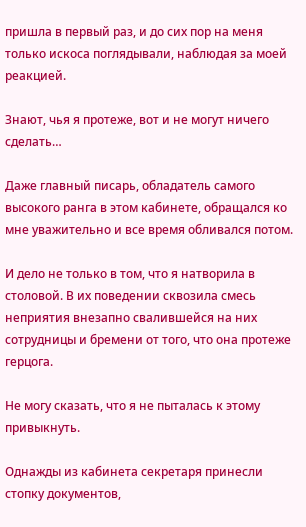пришла в первый раз, и до сих пор на меня только искоса поглядывали, наблюдая за моей реакцией.

Знают, чья я протеже, вот и не могут ничего сделать…

Даже главный писарь, обладатель самого высокого ранга в этом кабинете, обращался ко мне уважительно и все время обливался потом.

И дело не только в том, что я натворила в столовой. В их поведении сквозила смесь неприятия внезапно свалившейся на них сотрудницы и бремени от того, что она протеже герцога.

Не могу сказать, что я не пыталась к этому привыкнуть.

Однажды из кабинета секретаря принесли стопку документов,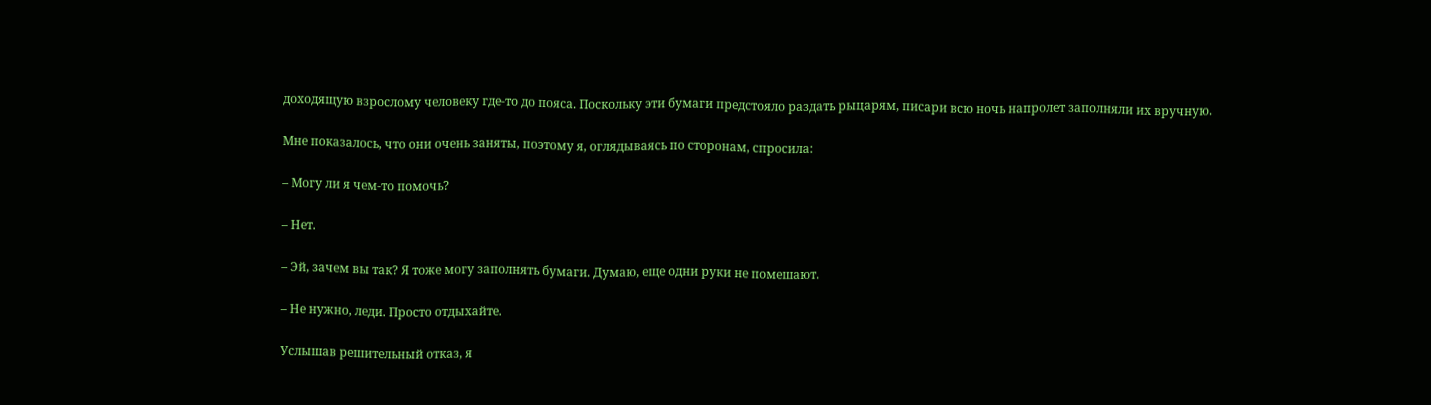доходящую взрослому человеку где-то до пояса. Поскольку эти бумаги предстояло раздать рыцарям, писари всю ночь напролет заполняли их вручную.

Мне показалось, что они очень заняты, поэтому я, оглядываясь по сторонам, спросила:

– Могу ли я чем-то помочь?

– Нет.

– Эй, зачем вы так? Я тоже могу заполнять бумаги. Думаю, еще одни руки не помешают.

– Не нужно, леди. Просто отдыхайте.

Услышав решительный отказ, я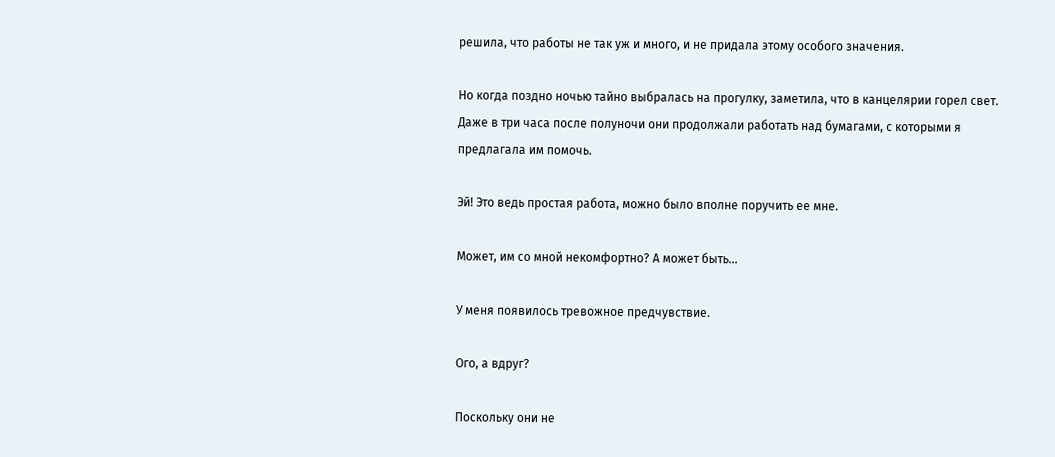решила, что работы не так уж и много, и не придала этому особого значения.

Но когда поздно ночью тайно выбралась на прогулку, заметила, что в канцелярии горел свет. Даже в три часа после полуночи они продолжали работать над бумагами, с которыми я предлагала им помочь.

Эй! Это ведь простая работа, можно было вполне поручить ее мне.

Может, им со мной некомфортно? А может быть…

У меня появилось тревожное предчувствие.

Ого, а вдруг?

Поскольку они не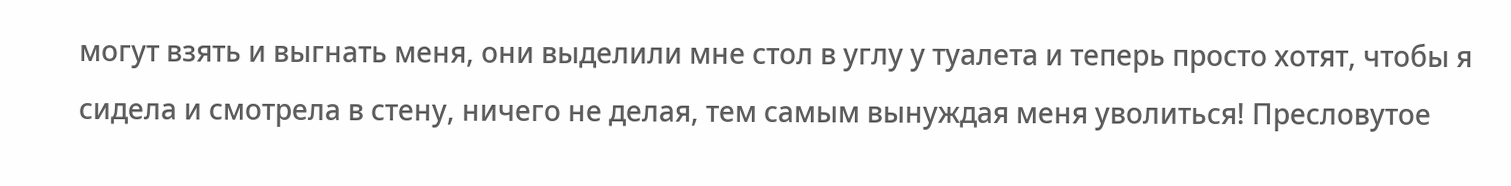могут взять и выгнать меня, они выделили мне стол в углу у туалета и теперь просто хотят, чтобы я сидела и смотрела в стену, ничего не делая, тем самым вынуждая меня уволиться! Пресловутое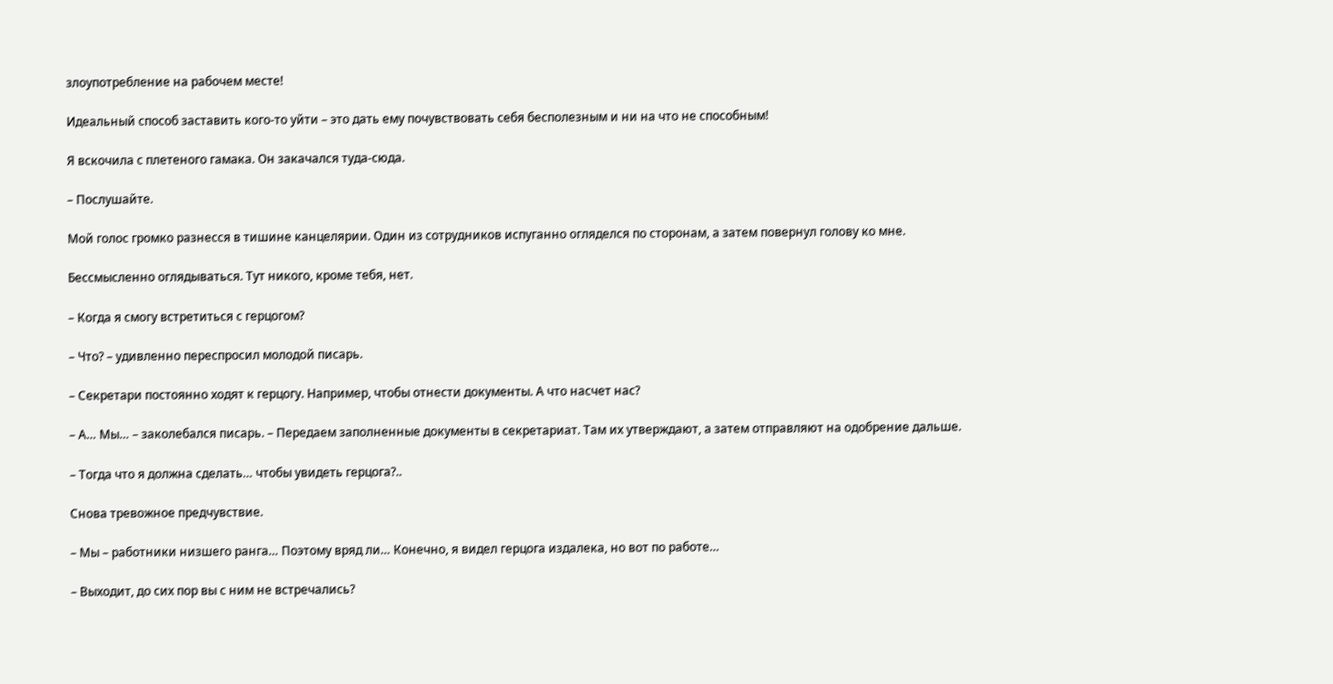злоупотребление на рабочем месте!

Идеальный способ заставить кого-то уйти – это дать ему почувствовать себя бесполезным и ни на что не способным!

Я вскочила с плетеного гамака. Он закачался туда-сюда.

– Послушайте.

Мой голос громко разнесся в тишине канцелярии. Один из сотрудников испуганно огляделся по сторонам, а затем повернул голову ко мне.

Бессмысленно оглядываться. Тут никого, кроме тебя, нет.

– Когда я смогу встретиться с герцогом?

– Что? – удивленно переспросил молодой писарь.

– Секретари постоянно ходят к герцогу. Например, чтобы отнести документы. А что насчет нас?

– А… Мы… – заколебался писарь. – Передаем заполненные документы в секретариат. Там их утверждают, а затем отправляют на одобрение дальше.

– Тогда что я должна сделать… чтобы увидеть герцога?..

Снова тревожное предчувствие.

– Мы – работники низшего ранга… Поэтому вряд ли… Конечно, я видел герцога издалека, но вот по работе…

– Выходит, до сих пор вы с ним не встречались?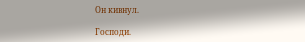Он кивнул.

Господи.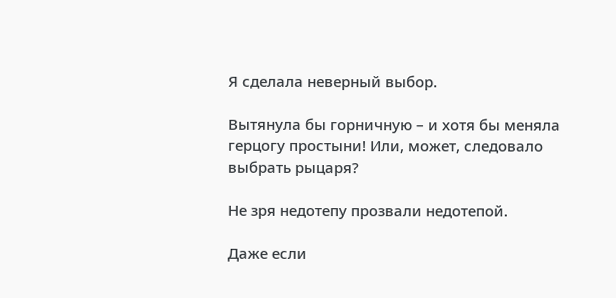Я сделала неверный выбор.

Вытянула бы горничную – и хотя бы меняла герцогу простыни! Или, может, следовало выбрать рыцаря?

Не зря недотепу прозвали недотепой.

Даже если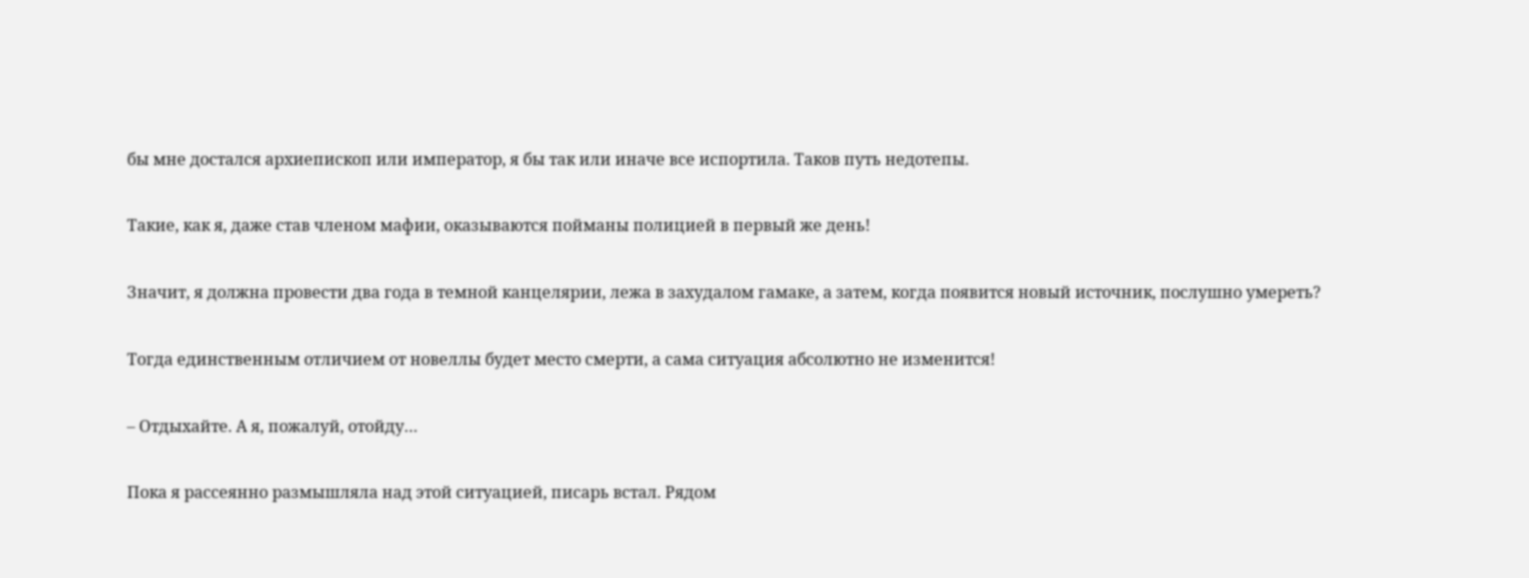бы мне достался архиепископ или император, я бы так или иначе все испортила. Таков путь недотепы.

Такие, как я, даже став членом мафии, оказываются пойманы полицией в первый же день!

Значит, я должна провести два года в темной канцелярии, лежа в захудалом гамаке, а затем, когда появится новый источник, послушно умереть?

Тогда единственным отличием от новеллы будет место смерти, а сама ситуация абсолютно не изменится!

– Отдыхайте. А я, пожалуй, отойду…

Пока я рассеянно размышляла над этой ситуацией, писарь встал. Рядом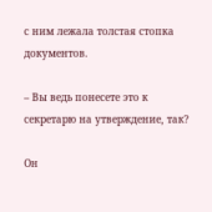с ним лежала толстая стопка документов.

– Вы ведь понесете это к секретарю на утверждение, так?

Он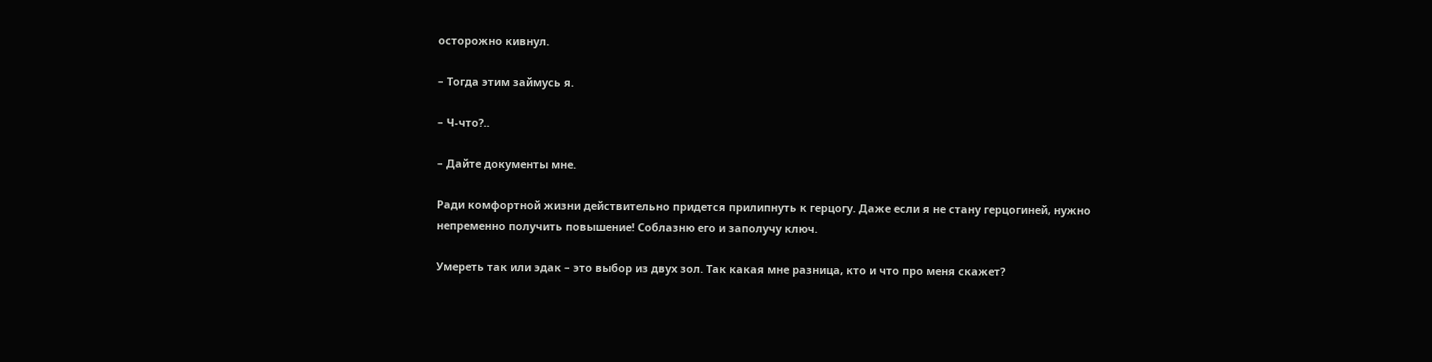осторожно кивнул.

– Тогда этим займусь я.

– Ч-что?..

– Дайте документы мне.

Ради комфортной жизни действительно придется прилипнуть к герцогу. Даже если я не стану герцогиней, нужно непременно получить повышение! Соблазню его и заполучу ключ.

Умереть так или эдак – это выбор из двух зол. Так какая мне разница, кто и что про меня скажет?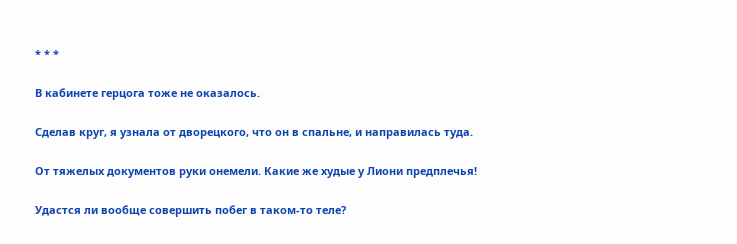* * *

В кабинете герцога тоже не оказалось.

Сделав круг, я узнала от дворецкого, что он в спальне, и направилась туда.

От тяжелых документов руки онемели. Какие же худые у Лиони предплечья!

Удастся ли вообще совершить побег в таком-то теле?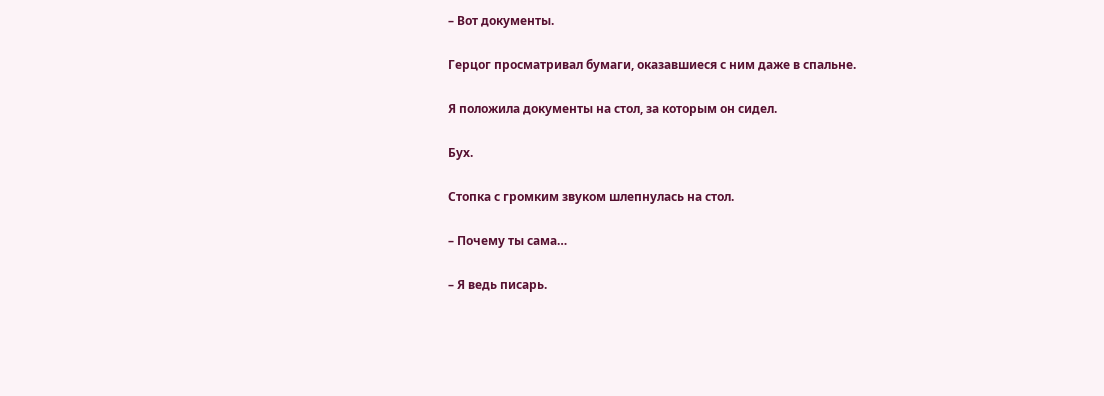– Вот документы.

Герцог просматривал бумаги, оказавшиеся с ним даже в спальне.

Я положила документы на стол, за которым он сидел.

Бух.

Стопка с громким звуком шлепнулась на стол.

– Почему ты сама…

– Я ведь писарь.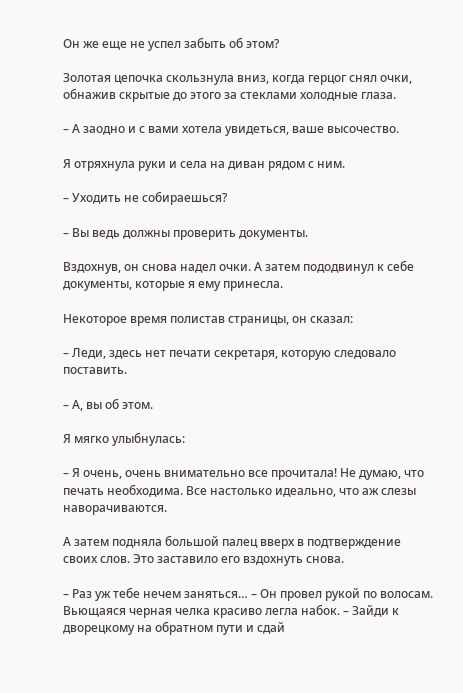Он же еще не успел забыть об этом?

Золотая цепочка скользнула вниз, когда герцог снял очки, обнажив скрытые до этого за стеклами холодные глаза.

– А заодно и с вами хотела увидеться, ваше высочество.

Я отряхнула руки и села на диван рядом с ним.

– Уходить не собираешься?

– Вы ведь должны проверить документы.

Вздохнув, он снова надел очки. А затем пододвинул к себе документы, которые я ему принесла.

Некоторое время полистав страницы, он сказал:

– Леди, здесь нет печати секретаря, которую следовало поставить.

– А, вы об этом.

Я мягко улыбнулась:

– Я очень, очень внимательно все прочитала! Не думаю, что печать необходима. Все настолько идеально, что аж слезы наворачиваются.

А затем подняла большой палец вверх в подтверждение своих слов. Это заставило его вздохнуть снова.

– Раз уж тебе нечем заняться… – Он провел рукой по волосам. Вьющаяся черная челка красиво легла набок. – Зайди к дворецкому на обратном пути и сдай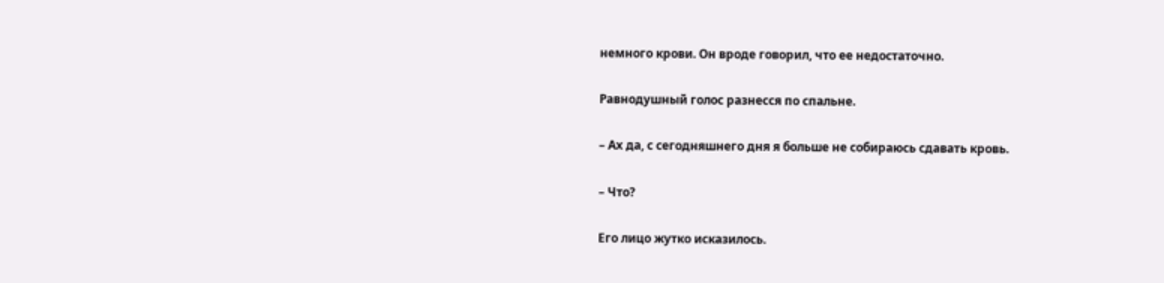немного крови. Он вроде говорил, что ее недостаточно.

Равнодушный голос разнесся по спальне.

– Ах да, с сегодняшнего дня я больше не собираюсь сдавать кровь.

– Что?

Его лицо жутко исказилось.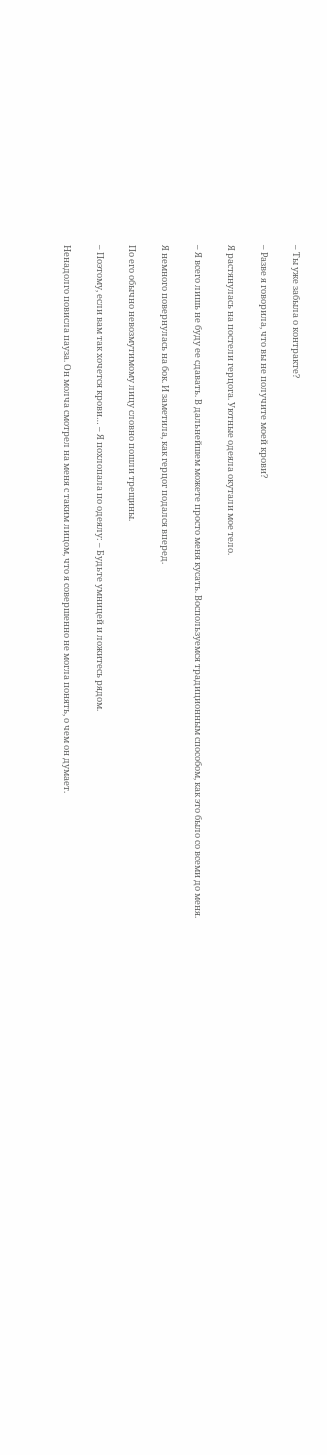– Ты уже забыла о контракте?

– Разве я говорила, что вы не получите моей крови?

Я растянулась на постели герцога. Уютные одеяла окутали мое тело.

– Я всего лишь не буду ее сдавать. В дальнейшем можете просто меня кусать. Воспользуемся традиционным способом, как это было со всеми до меня.

Я немного повернулась на бок. И заметила, как герцог подался вперед.

По его обычно невозмутимому лицу словно пошли трещины.

– Поэтому, если вам так хочется крови… – Я похлопала по одеялу: – Будьте умницей и ложитесь рядом.

Ненадолго повисла пауза. Он молча смотрел на меня с таким лицом, что я совершенно не могла понять, о чем он думает.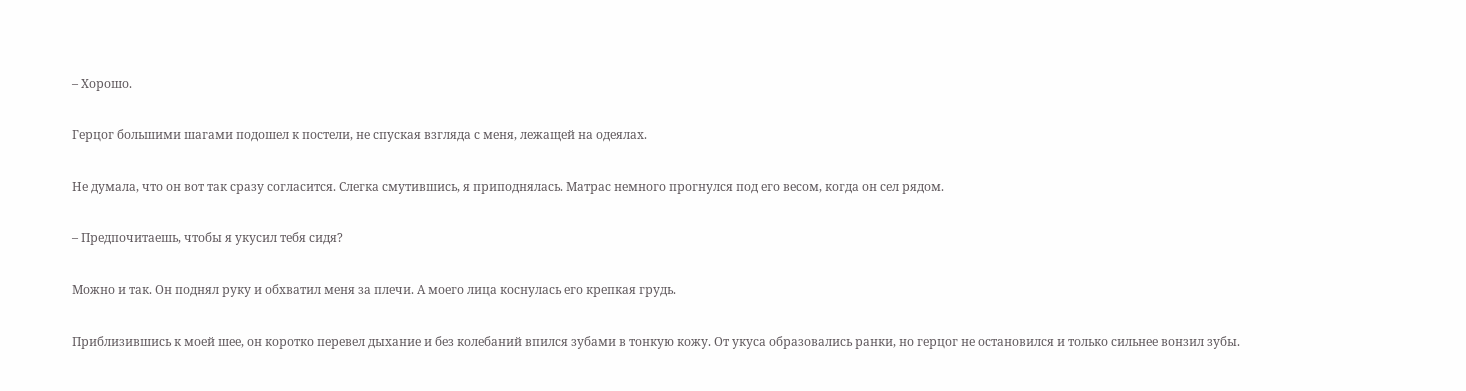– Хорошо.

Герцог большими шагами подошел к постели, не спуская взгляда с меня, лежащей на одеялах.

Не думала, что он вот так сразу согласится. Слегка смутившись, я приподнялась. Матрас немного прогнулся под его весом, когда он сел рядом.

– Предпочитаешь, чтобы я укусил тебя сидя?

Можно и так. Он поднял руку и обхватил меня за плечи. А моего лица коснулась его крепкая грудь.

Приблизившись к моей шее, он коротко перевел дыхание и без колебаний впился зубами в тонкую кожу. От укуса образовались ранки, но герцог не остановился и только сильнее вонзил зубы.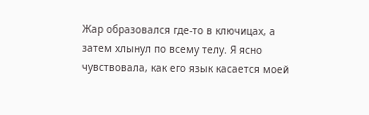Жар образовался где-то в ключицах, а затем хлынул по всему телу. Я ясно чувствовала, как его язык касается моей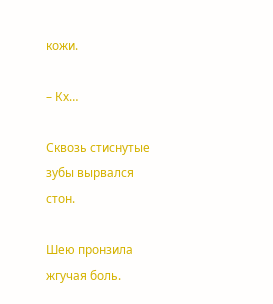кожи.

– Кх…

Сквозь стиснутые зубы вырвался стон.

Шею пронзила жгучая боль.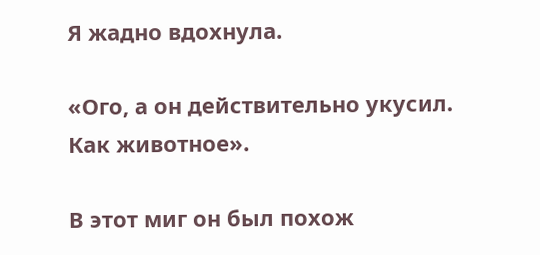Я жадно вдохнула.

«Ого, а он действительно укусил. Как животное».

В этот миг он был похож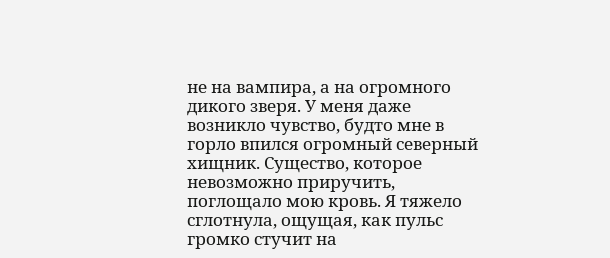не на вампира, а на огромного дикого зверя. У меня даже возникло чувство, будто мне в горло впился огромный северный хищник. Существо, которое невозможно приручить, поглощало мою кровь. Я тяжело сглотнула, ощущая, как пульс громко стучит на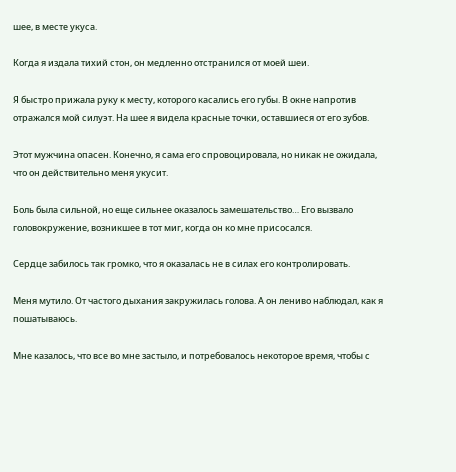шее, в месте укуса.

Когда я издала тихий стон, он медленно отстранился от моей шеи.

Я быстро прижала руку к месту, которого касались его губы. В окне напротив отражался мой силуэт. На шее я видела красные точки, оставшиеся от его зубов.

Этот мужчина опасен. Конечно, я сама его спровоцировала, но никак не ожидала, что он действительно меня укусит.

Боль была сильной, но еще сильнее оказалось замешательство… Его вызвало головокружение, возникшее в тот миг, когда он ко мне присосался.

Сердце забилось так громко, что я оказалась не в силах его контролировать.

Меня мутило. От частого дыхания закружилась голова. А он лениво наблюдал, как я пошатываюсь.

Мне казалось, что все во мне застыло, и потребовалось некоторое время, чтобы с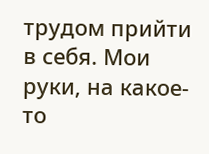трудом прийти в себя. Мои руки, на какое-то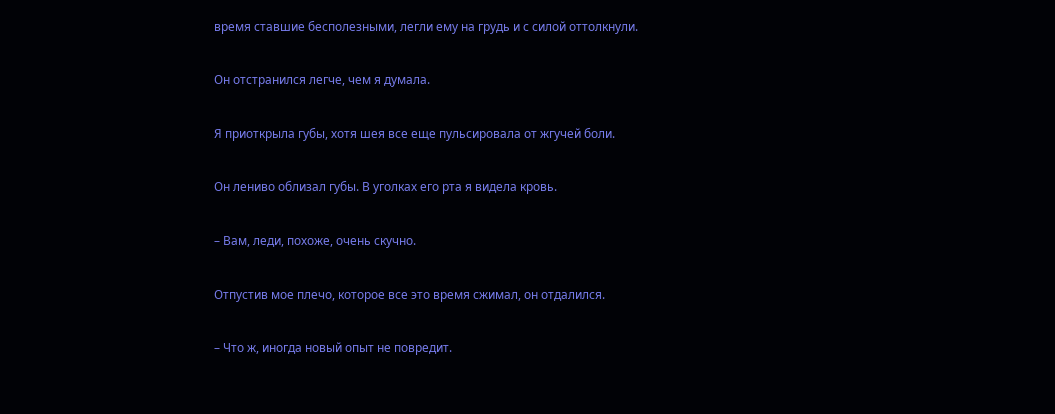время ставшие бесполезными, легли ему на грудь и с силой оттолкнули.

Он отстранился легче, чем я думала.

Я приоткрыла губы, хотя шея все еще пульсировала от жгучей боли.

Он лениво облизал губы. В уголках его рта я видела кровь.

– Вам, леди, похоже, очень скучно.

Отпустив мое плечо, которое все это время сжимал, он отдалился.

– Что ж, иногда новый опыт не повредит.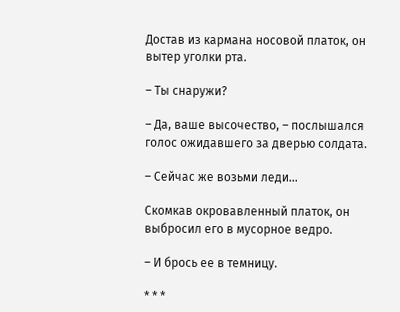Достав из кармана носовой платок, он вытер уголки рта.

– Ты снаружи?

– Да, ваше высочество, – послышался голос ожидавшего за дверью солдата.

– Сейчас же возьми леди…

Скомкав окровавленный платок, он выбросил его в мусорное ведро.

– И брось ее в темницу.

* * *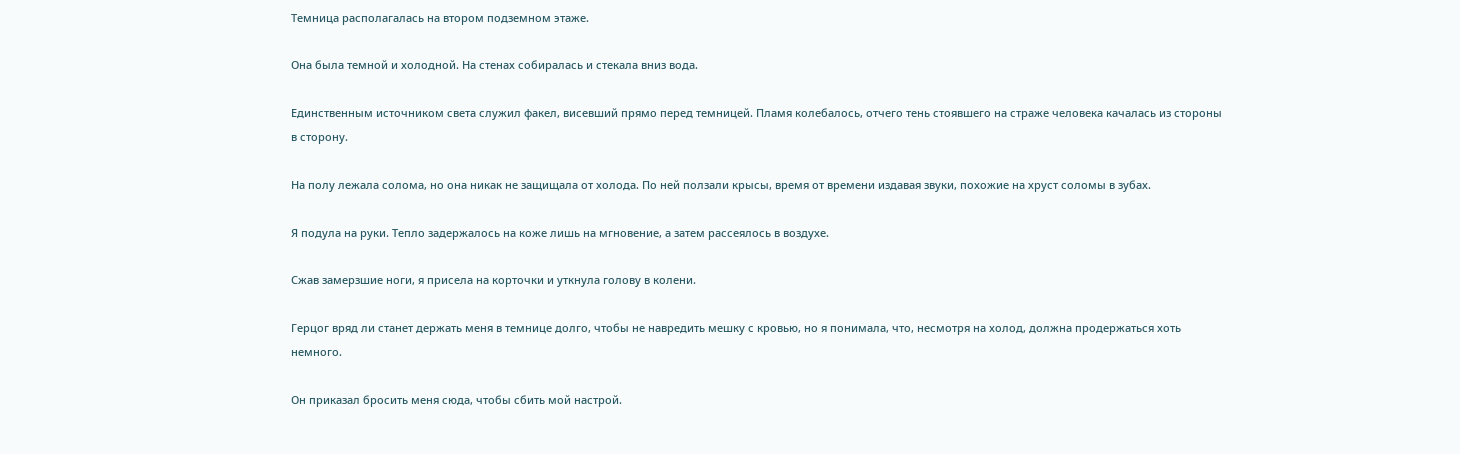Темница располагалась на втором подземном этаже.

Она была темной и холодной. На стенах собиралась и стекала вниз вода.

Единственным источником света служил факел, висевший прямо перед темницей. Пламя колебалось, отчего тень стоявшего на страже человека качалась из стороны в сторону.

На полу лежала солома, но она никак не защищала от холода. По ней ползали крысы, время от времени издавая звуки, похожие на хруст соломы в зубах.

Я подула на руки. Тепло задержалось на коже лишь на мгновение, а затем рассеялось в воздухе.

Сжав замерзшие ноги, я присела на корточки и уткнула голову в колени.

Герцог вряд ли станет держать меня в темнице долго, чтобы не навредить мешку с кровью, но я понимала, что, несмотря на холод, должна продержаться хоть немного.

Он приказал бросить меня сюда, чтобы сбить мой настрой.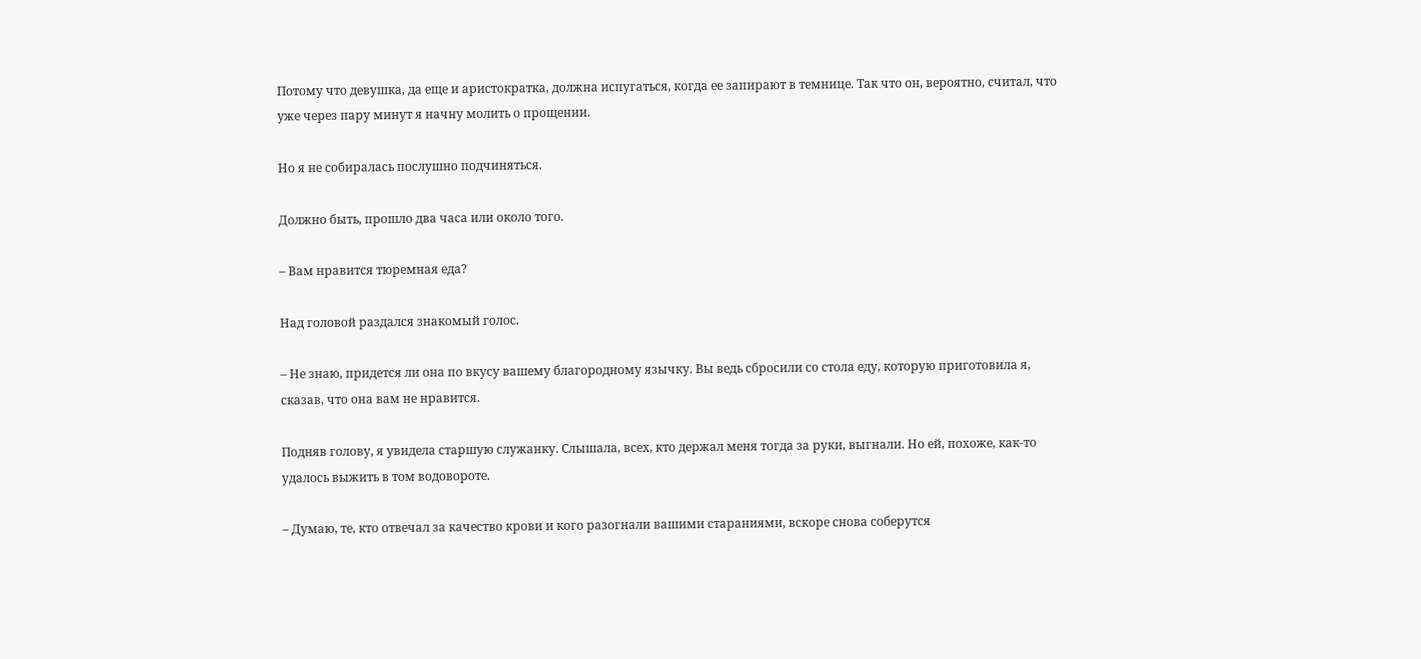Потому что девушка, да еще и аристократка, должна испугаться, когда ее запирают в темнице. Так что он, вероятно, считал, что уже через пару минут я начну молить о прощении.

Но я не собиралась послушно подчиняться.

Должно быть, прошло два часа или около того.

– Вам нравится тюремная еда?

Над головой раздался знакомый голос.

– Не знаю, придется ли она по вкусу вашему благородному язычку. Вы ведь сбросили со стола еду, которую приготовила я, сказав, что она вам не нравится.

Подняв голову, я увидела старшую служанку. Слышала, всех, кто держал меня тогда за руки, выгнали. Но ей, похоже, как-то удалось выжить в том водовороте.

– Думаю, те, кто отвечал за качество крови и кого разогнали вашими стараниями, вскоре снова соберутся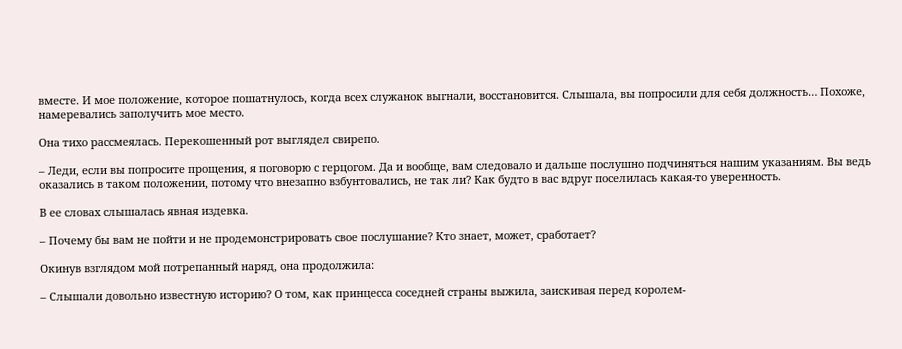вместе. И мое положение, которое пошатнулось, когда всех служанок выгнали, восстановится. Слышала, вы попросили для себя должность… Похоже, намеревались заполучить мое место.

Она тихо рассмеялась. Перекошенный рот выглядел свирепо.

– Леди, если вы попросите прощения, я поговорю с герцогом. Да и вообще, вам следовало и дальше послушно подчиняться нашим указаниям. Вы ведь оказались в таком положении, потому что внезапно взбунтовались, не так ли? Как будто в вас вдруг поселилась какая-то уверенность.

В ее словах слышалась явная издевка.

– Почему бы вам не пойти и не продемонстрировать свое послушание? Кто знает, может, сработает?

Окинув взглядом мой потрепанный наряд, она продолжила:

– Слышали довольно известную историю? О том, как принцесса соседней страны выжила, заискивая перед королем-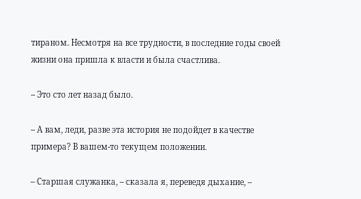тираном. Несмотря на все трудности, в последние годы своей жизни она пришла к власти и была счастлива.

– Это сто лет назад было.

– А вам, леди, разве эта история не подойдет в качестве примера? В вашем-то текущем положении.

– Старшая служанка, – сказала я, переведя дыхание, –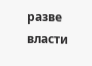разве власти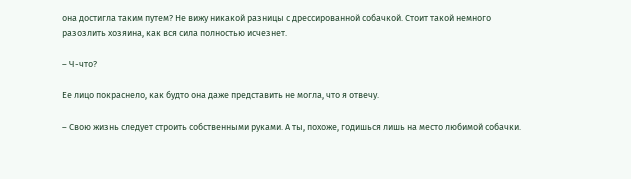она достигла таким путем? Не вижу никакой разницы с дрессированной собачкой. Стоит такой немного разозлить хозяина, как вся сила полностью исчезнет.

– Ч-что?

Ее лицо покраснело, как будто она даже представить не могла, что я отвечу.

– Свою жизнь следует строить собственными руками. А ты, похоже, годишься лишь на место любимой собачки.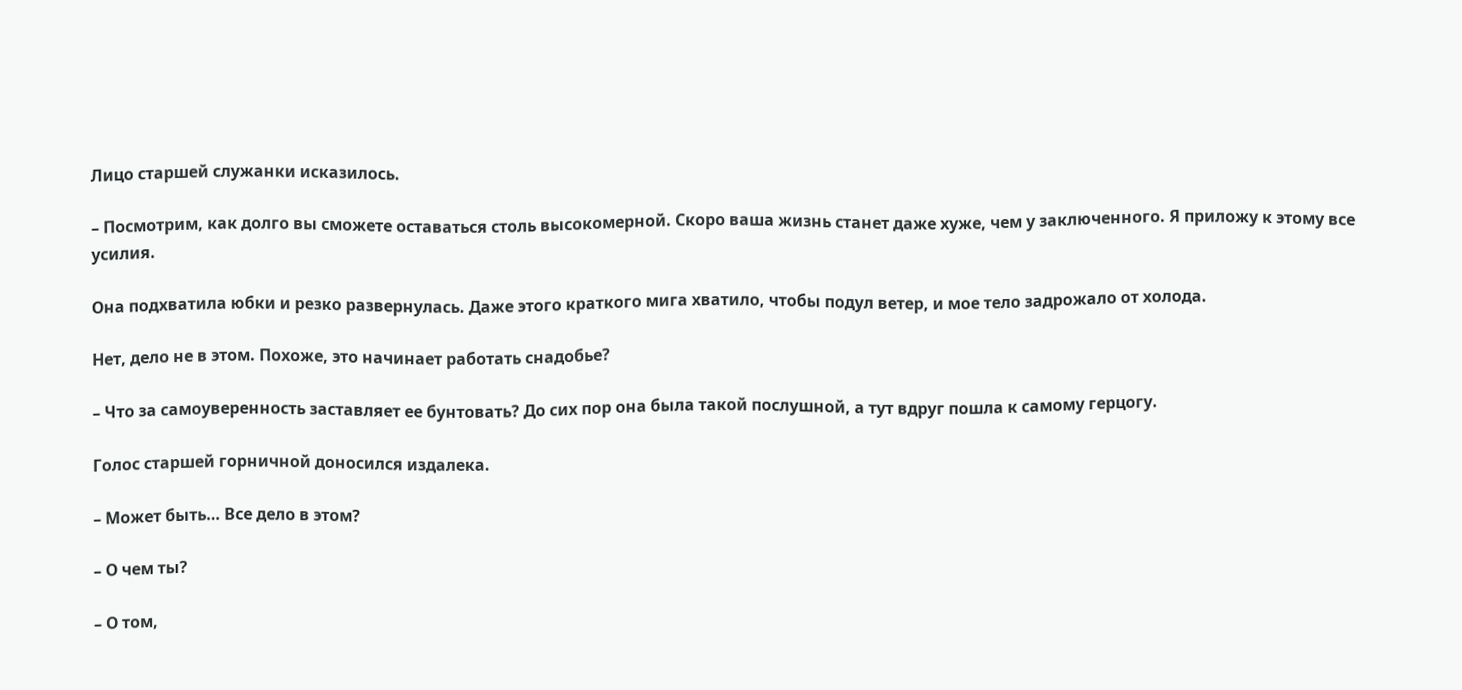Лицо старшей служанки исказилось.

– Посмотрим, как долго вы сможете оставаться столь высокомерной. Скоро ваша жизнь станет даже хуже, чем у заключенного. Я приложу к этому все усилия.

Она подхватила юбки и резко развернулась. Даже этого краткого мига хватило, чтобы подул ветер, и мое тело задрожало от холода.

Нет, дело не в этом. Похоже, это начинает работать снадобье?

– Что за самоуверенность заставляет ее бунтовать? До сих пор она была такой послушной, а тут вдруг пошла к самому герцогу.

Голос старшей горничной доносился издалека.

– Может быть… Все дело в этом?

– О чем ты?

– О том,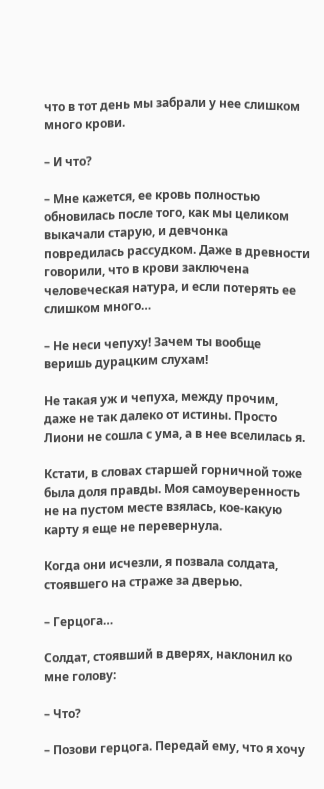что в тот день мы забрали у нее слишком много крови.

– И что?

– Мне кажется, ее кровь полностью обновилась после того, как мы целиком выкачали старую, и девчонка повредилась рассудком. Даже в древности говорили, что в крови заключена человеческая натура, и если потерять ее слишком много…

– Не неси чепуху! Зачем ты вообще веришь дурацким слухам!

Не такая уж и чепуха, между прочим, даже не так далеко от истины. Просто Лиони не сошла с ума, а в нее вселилась я.

Кстати, в словах старшей горничной тоже была доля правды. Моя самоуверенность не на пустом месте взялась, кое-какую карту я еще не перевернула.

Когда они исчезли, я позвала солдата, стоявшего на страже за дверью.

– Герцога…

Солдат, стоявший в дверях, наклонил ко мне голову:

– Что?

– Позови герцога. Передай ему, что я хочу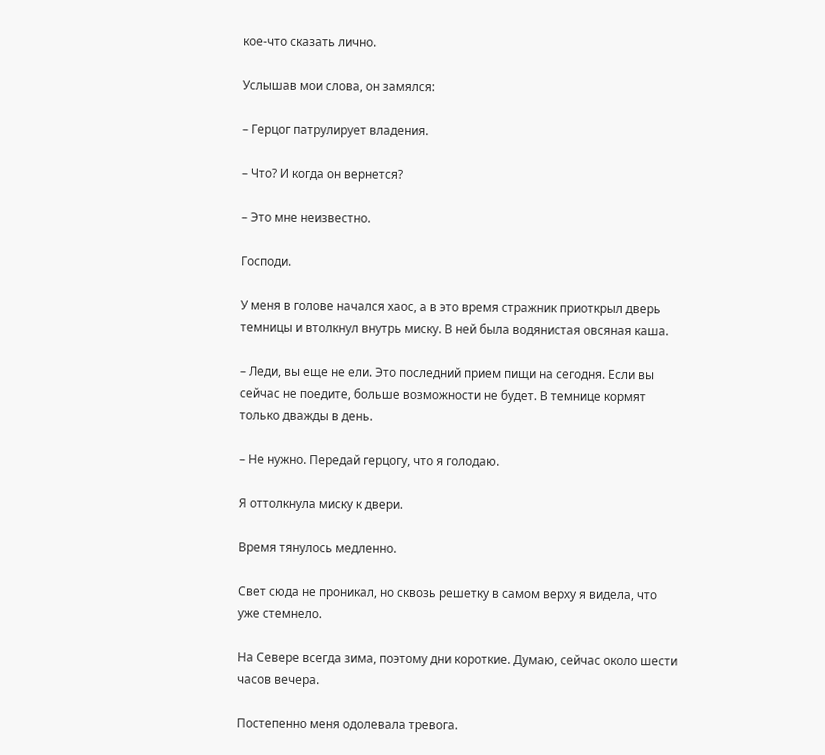кое-что сказать лично.

Услышав мои слова, он замялся:

– Герцог патрулирует владения.

– Что? И когда он вернется?

– Это мне неизвестно.

Господи.

У меня в голове начался хаос, а в это время стражник приоткрыл дверь темницы и втолкнул внутрь миску. В ней была водянистая овсяная каша.

– Леди, вы еще не ели. Это последний прием пищи на сегодня. Если вы сейчас не поедите, больше возможности не будет. В темнице кормят только дважды в день.

– Не нужно. Передай герцогу, что я голодаю.

Я оттолкнула миску к двери.

Время тянулось медленно.

Свет сюда не проникал, но сквозь решетку в самом верху я видела, что уже стемнело.

На Севере всегда зима, поэтому дни короткие. Думаю, сейчас около шести часов вечера.

Постепенно меня одолевала тревога.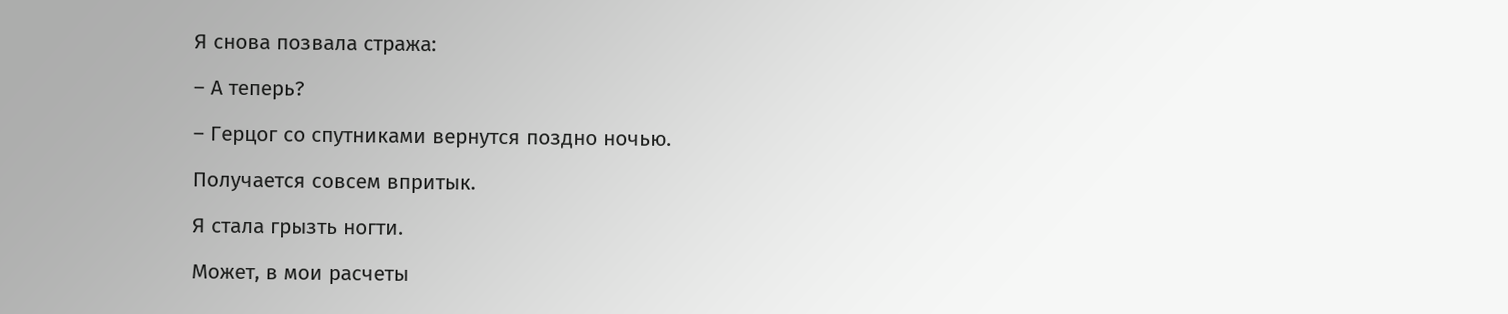Я снова позвала стража:

– А теперь?

– Герцог со спутниками вернутся поздно ночью.

Получается совсем впритык.

Я стала грызть ногти.

Может, в мои расчеты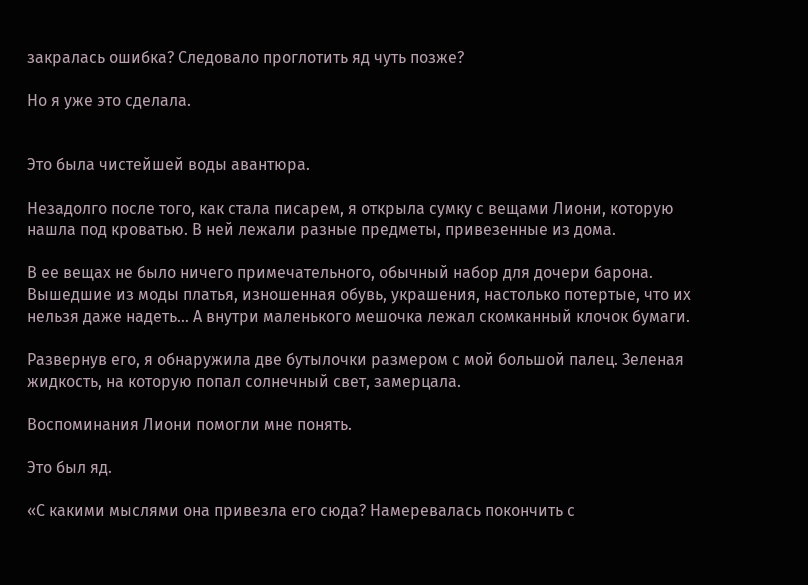закралась ошибка? Следовало проглотить яд чуть позже?

Но я уже это сделала.


Это была чистейшей воды авантюра.

Незадолго после того, как стала писарем, я открыла сумку с вещами Лиони, которую нашла под кроватью. В ней лежали разные предметы, привезенные из дома.

В ее вещах не было ничего примечательного, обычный набор для дочери барона. Вышедшие из моды платья, изношенная обувь, украшения, настолько потертые, что их нельзя даже надеть… А внутри маленького мешочка лежал скомканный клочок бумаги.

Развернув его, я обнаружила две бутылочки размером с мой большой палец. Зеленая жидкость, на которую попал солнечный свет, замерцала.

Воспоминания Лиони помогли мне понять.

Это был яд.

«С какими мыслями она привезла его сюда? Намеревалась покончить с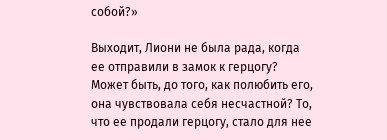собой?»

Выходит, Лиони не была рада, когда ее отправили в замок к герцогу? Может быть, до того, как полюбить его, она чувствовала себя несчастной? То, что ее продали герцогу, стало для нее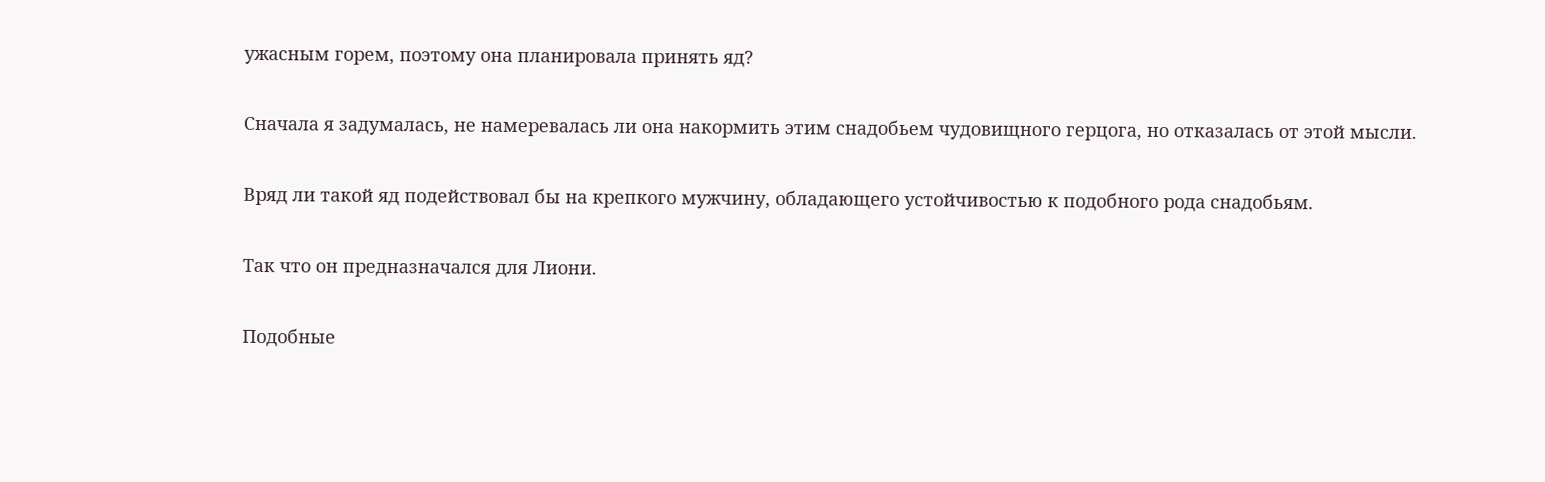ужасным горем, поэтому она планировала принять яд?

Сначала я задумалась, не намеревалась ли она накормить этим снадобьем чудовищного герцога, но отказалась от этой мысли.

Вряд ли такой яд подействовал бы на крепкого мужчину, обладающего устойчивостью к подобного рода снадобьям.

Так что он предназначался для Лиони.

Подобные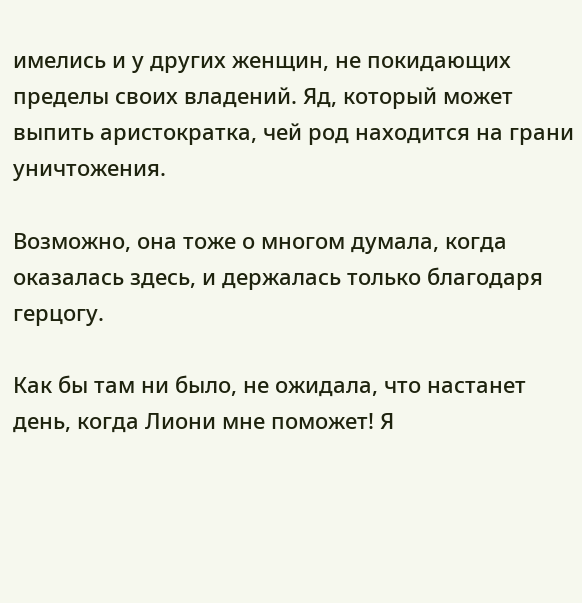имелись и у других женщин, не покидающих пределы своих владений. Яд, который может выпить аристократка, чей род находится на грани уничтожения.

Возможно, она тоже о многом думала, когда оказалась здесь, и держалась только благодаря герцогу.

Как бы там ни было, не ожидала, что настанет день, когда Лиони мне поможет! Я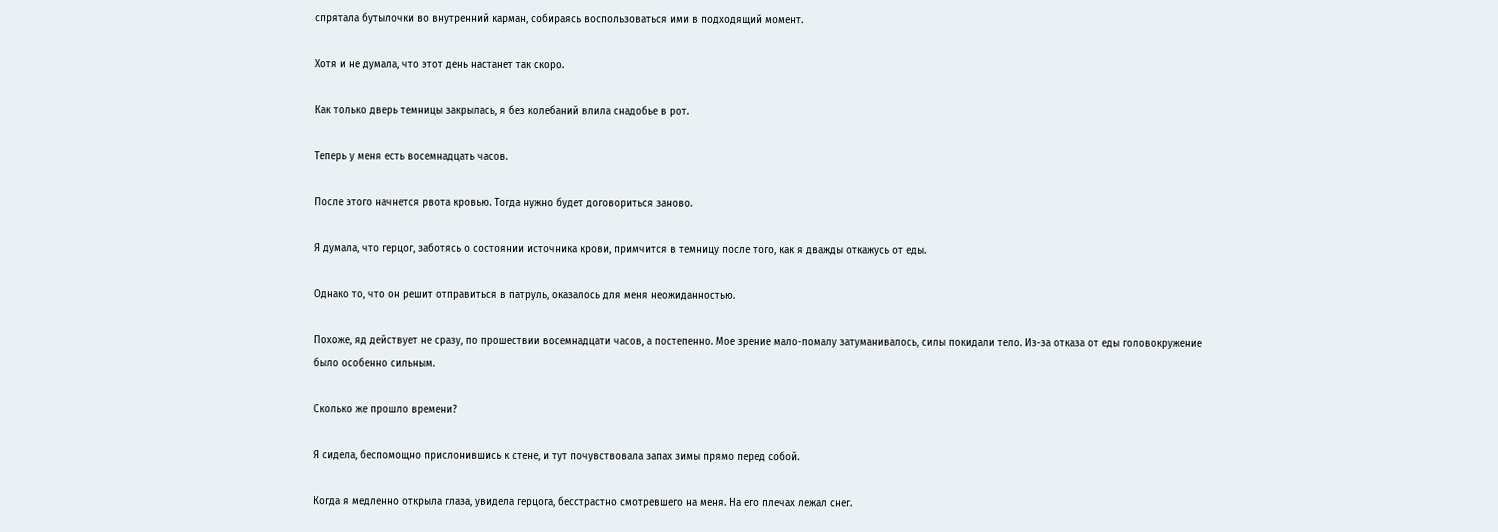спрятала бутылочки во внутренний карман, собираясь воспользоваться ими в подходящий момент.

Хотя и не думала, что этот день настанет так скоро.

Как только дверь темницы закрылась, я без колебаний влила снадобье в рот.

Теперь у меня есть восемнадцать часов.

После этого начнется рвота кровью. Тогда нужно будет договориться заново.

Я думала, что герцог, заботясь о состоянии источника крови, примчится в темницу после того, как я дважды откажусь от еды.

Однако то, что он решит отправиться в патруль, оказалось для меня неожиданностью.

Похоже, яд действует не сразу, по прошествии восемнадцати часов, а постепенно. Мое зрение мало-помалу затуманивалось, силы покидали тело. Из-за отказа от еды головокружение было особенно сильным.

Сколько же прошло времени?

Я сидела, беспомощно прислонившись к стене, и тут почувствовала запах зимы прямо перед собой.

Когда я медленно открыла глаза, увидела герцога, бесстрастно смотревшего на меня. На его плечах лежал снег.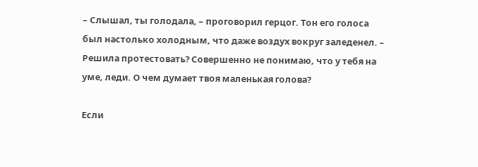– Слышал, ты голодала, – проговорил герцог. Тон его голоса был настолько холодным, что даже воздух вокруг заледенел. – Решила протестовать? Совершенно не понимаю, что у тебя на уме, леди. О чем думает твоя маленькая голова?

Если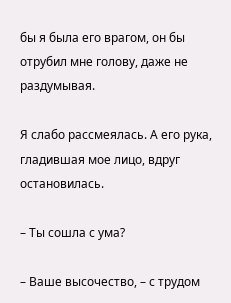бы я была его врагом, он бы отрубил мне голову, даже не раздумывая.

Я слабо рассмеялась. А его рука, гладившая мое лицо, вдруг остановилась.

– Ты сошла с ума?

– Ваше высочество, – с трудом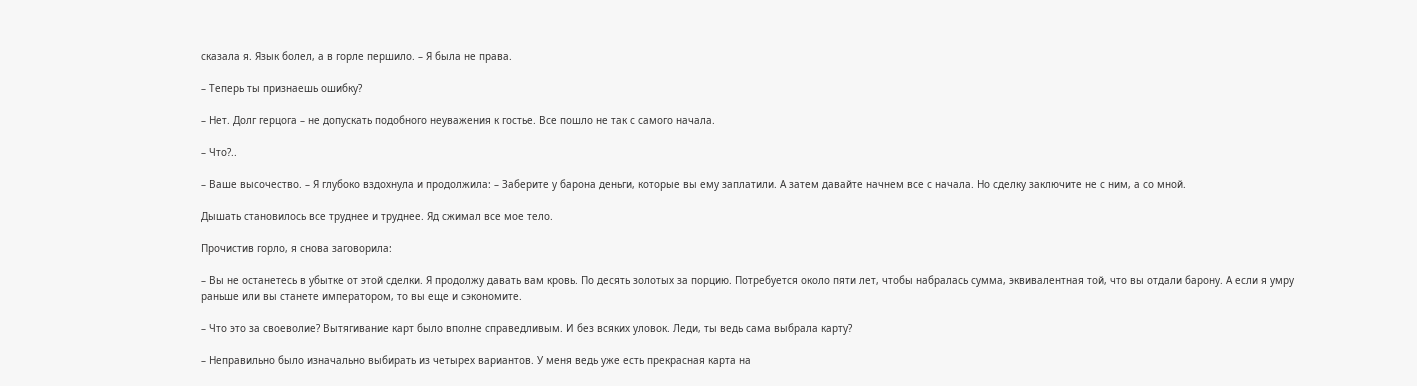сказала я. Язык болел, а в горле першило. – Я была не права.

– Теперь ты признаешь ошибку?

– Нет. Долг герцога – не допускать подобного неуважения к гостье. Все пошло не так с самого начала.

– Что?..

– Ваше высочество. – Я глубоко вздохнула и продолжила: – Заберите у барона деньги, которые вы ему заплатили. А затем давайте начнем все с начала. Но сделку заключите не с ним, а со мной.

Дышать становилось все труднее и труднее. Яд сжимал все мое тело.

Прочистив горло, я снова заговорила:

– Вы не останетесь в убытке от этой сделки. Я продолжу давать вам кровь. По десять золотых за порцию. Потребуется около пяти лет, чтобы набралась сумма, эквивалентная той, что вы отдали барону. А если я умру раньше или вы станете императором, то вы еще и сэкономите.

– Что это за своеволие? Вытягивание карт было вполне справедливым. И без всяких уловок. Леди, ты ведь сама выбрала карту?

– Неправильно было изначально выбирать из четырех вариантов. У меня ведь уже есть прекрасная карта на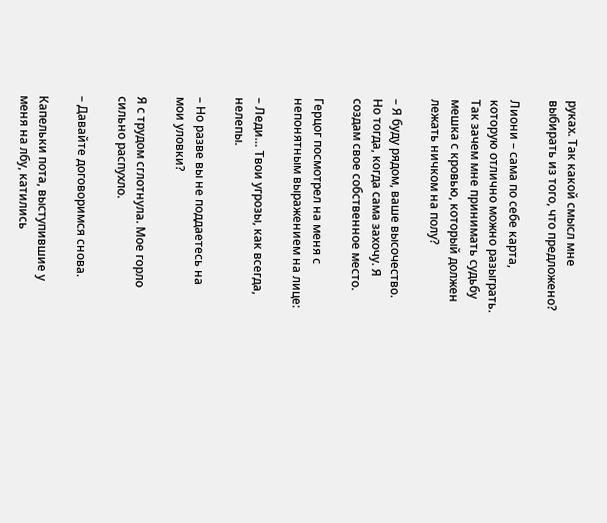руках. Так какой смысл мне выбирать из того, что предложено?

Лиони – сама по себе карта, которую отлично можно разыграть. Так зачем мне принимать судьбу мешка с кровью, который должен лежать ничком на полу?

– Я буду рядом, ваше высочество. Но тогда, когда сама захочу. Я создам свое собственное место.

Герцог посмотрел на меня с непонятным выражением на лице:

– Леди… Твои угрозы, как всегда, нелепы.

– Но разве вы не поддаетесь на мои уловки?

Я с трудом сглотнула. Мое горло сильно распухло.

– Давайте договоримся снова.

Капельки пота, выступившие у меня на лбу, катились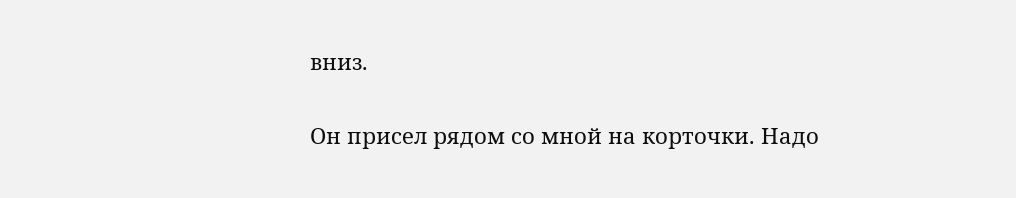вниз.

Он присел рядом со мной на корточки. Надо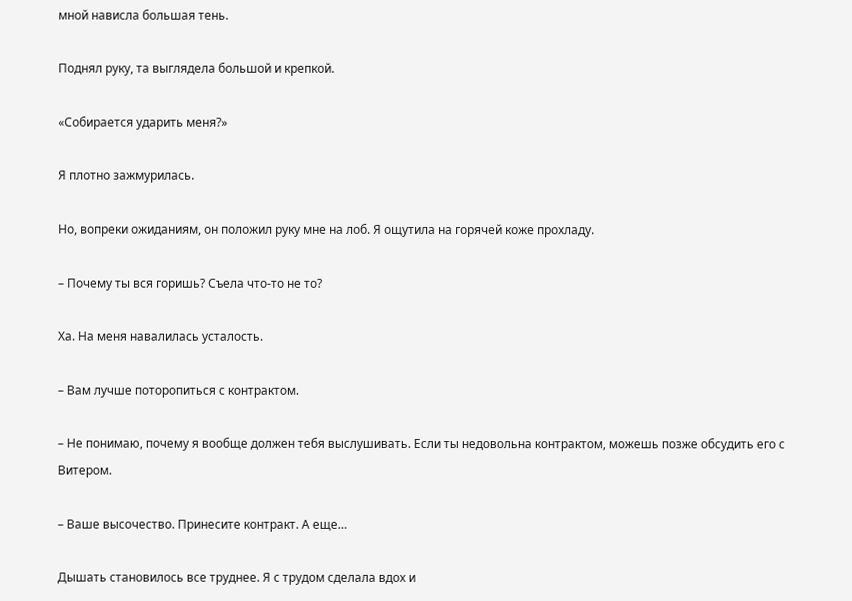мной нависла большая тень.

Поднял руку, та выглядела большой и крепкой.

«Собирается ударить меня?»

Я плотно зажмурилась.

Но, вопреки ожиданиям, он положил руку мне на лоб. Я ощутила на горячей коже прохладу.

– Почему ты вся горишь? Съела что-то не то?

Ха. На меня навалилась усталость.

– Вам лучше поторопиться с контрактом.

– Не понимаю, почему я вообще должен тебя выслушивать. Если ты недовольна контрактом, можешь позже обсудить его с Витером.

– Ваше высочество. Принесите контракт. А еще…

Дышать становилось все труднее. Я с трудом сделала вдох и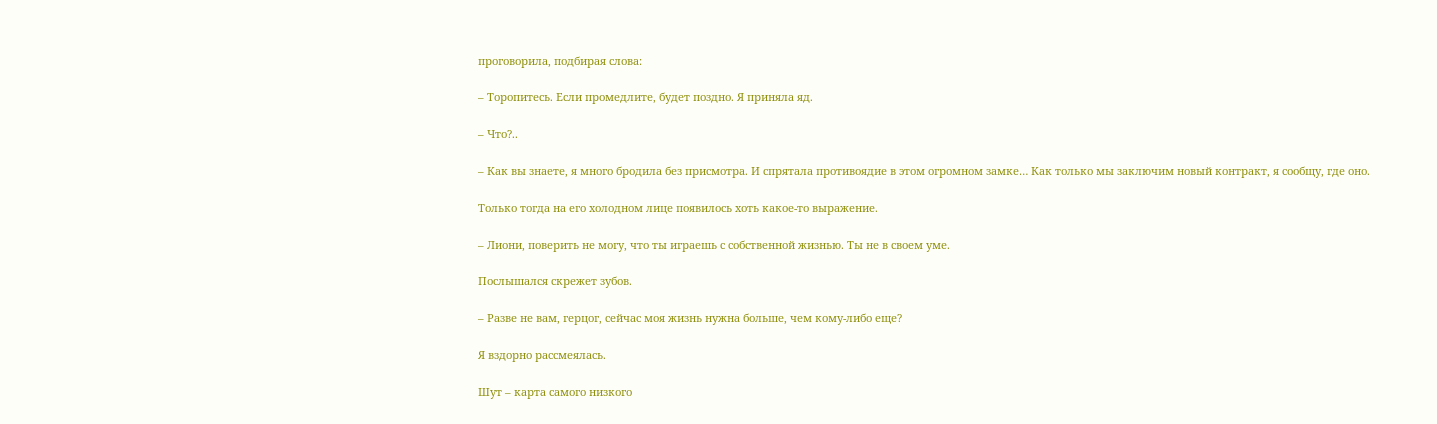проговорила, подбирая слова:

– Торопитесь. Если промедлите, будет поздно. Я приняла яд.

– Что?..

– Как вы знаете, я много бродила без присмотра. И спрятала противоядие в этом огромном замке… Как только мы заключим новый контракт, я сообщу, где оно.

Только тогда на его холодном лице появилось хоть какое-то выражение.

– Лиони, поверить не могу, что ты играешь с собственной жизнью. Ты не в своем уме.

Послышался скрежет зубов.

– Разве не вам, герцог, сейчас моя жизнь нужна больше, чем кому-либо еще?

Я вздорно рассмеялась.

Шут – карта самого низкого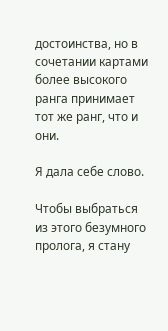достоинства, но в сочетании картами более высокого ранга принимает тот же ранг, что и они.

Я дала себе слово.

Чтобы выбраться из этого безумного пролога, я стану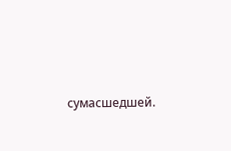сумасшедшей.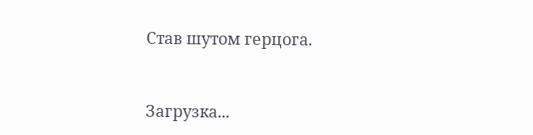Став шутом герцога.


Загрузка...